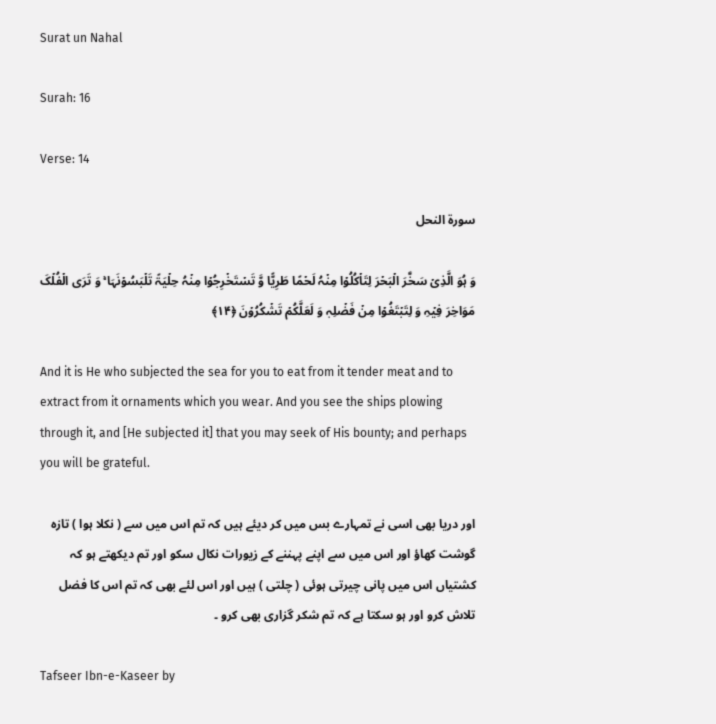Surat un Nahal

Surah: 16

Verse: 14

سورة النحل

وَ ہُوَ الَّذِیۡ سَخَّرَ الۡبَحۡرَ لِتَاۡکُلُوۡا مِنۡہُ لَحۡمًا طَرِیًّا وَّ تَسۡتَخۡرِجُوۡا مِنۡہُ حِلۡیَۃً تَلۡبَسُوۡنَہَا ۚ وَ تَرَی الۡفُلۡکَ مَوَاخِرَ فِیۡہِ وَ لِتَبۡتَغُوۡا مِنۡ فَضۡلِہٖ وَ لَعَلَّکُمۡ تَشۡکُرُوۡنَ ﴿۱۴﴾

And it is He who subjected the sea for you to eat from it tender meat and to extract from it ornaments which you wear. And you see the ships plowing through it, and [He subjected it] that you may seek of His bounty; and perhaps you will be grateful.

اور دریا بھی اسی نے تمہارے بس میں کر دیئے ہیں کہ تم اس میں سے ( نکلا ہوا ) تازہ گوشت کھاؤ اور اس میں سے اپنے پہننے کے زیورات نکال سکو اور تم دیکھتے ہو کہ کشتیاں اس میں پانی چیرتی ہوئی ( چلتی ) ہیں اور اس لئے بھی کہ تم اس کا فضل تلاش کرو اور ہو سکتا ہے کہ تم شکر گزاری بھی کرو ۔

Tafseer Ibn-e-Kaseer by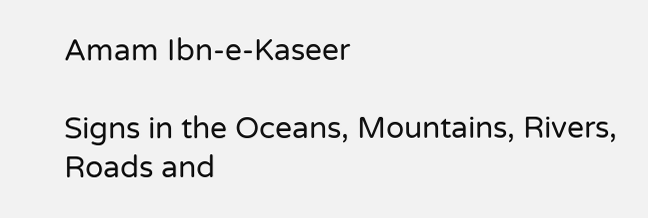Amam Ibn-e-Kaseer

Signs in the Oceans, Mountains, Rivers, Roads and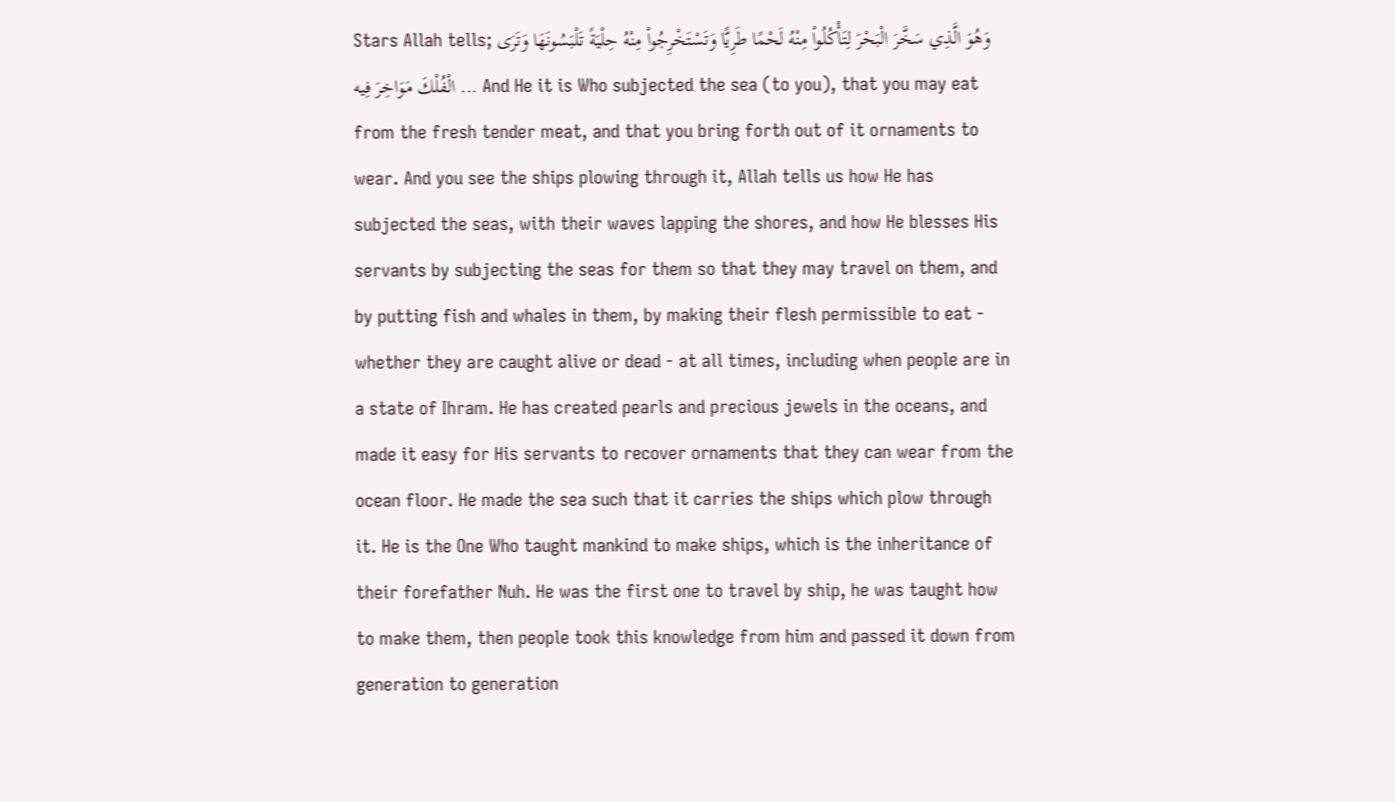Stars Allah tells; وَهُوَ الَّذِي سَخَّرَ الْبَحْرَ لِتَأْكُلُواْ مِنْهُ لَحْمًا طَرِيًّا وَتَسْتَخْرِجُواْ مِنْهُ حِلْيَةً تَلْبَسُونَهَا وَتَرَى الْفُلْكَ مَوَاخِرَ فِيه ... And He it is Who subjected the sea (to you), that you may eat from the fresh tender meat, and that you bring forth out of it ornaments to wear. And you see the ships plowing through it, Allah tells us how He has subjected the seas, with their waves lapping the shores, and how He blesses His servants by subjecting the seas for them so that they may travel on them, and by putting fish and whales in them, by making their flesh permissible to eat - whether they are caught alive or dead - at all times, including when people are in a state of Ihram. He has created pearls and precious jewels in the oceans, and made it easy for His servants to recover ornaments that they can wear from the ocean floor. He made the sea such that it carries the ships which plow through it. He is the One Who taught mankind to make ships, which is the inheritance of their forefather Nuh. He was the first one to travel by ship, he was taught how to make them, then people took this knowledge from him and passed it down from generation to generation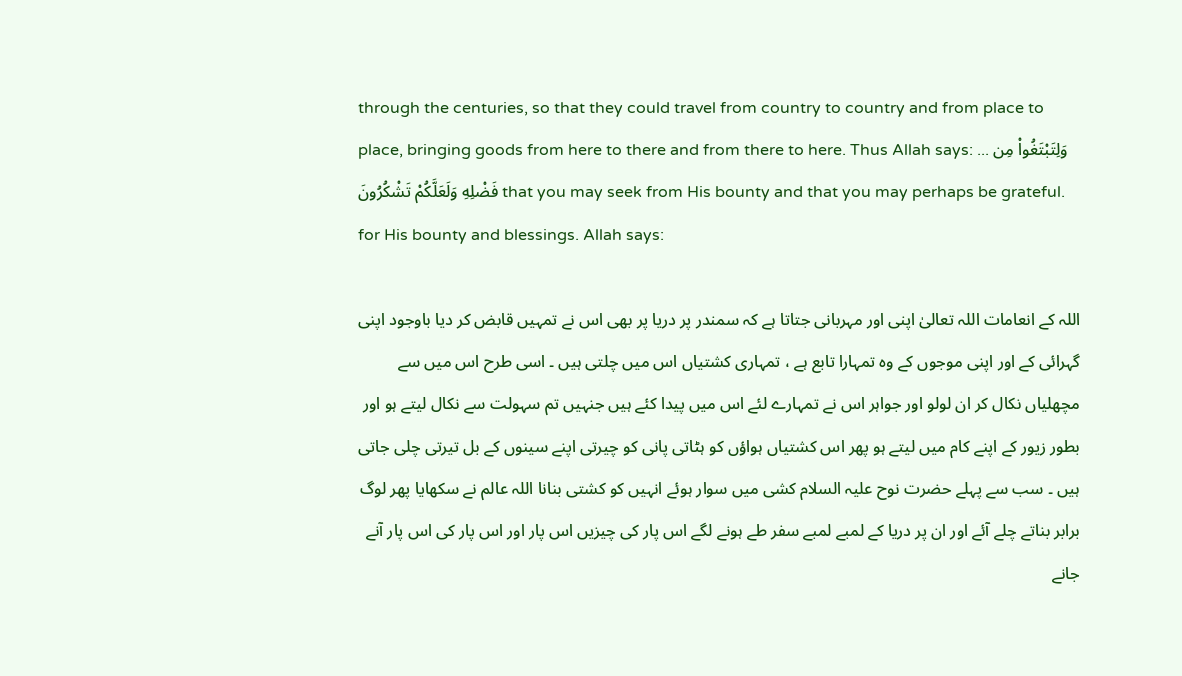through the centuries, so that they could travel from country to country and from place to place, bringing goods from here to there and from there to here. Thus Allah says: ... وَلِتَبْتَغُواْ مِن فَضْلِهِ وَلَعَلَّكُمْ تَشْكُرُونَ that you may seek from His bounty and that you may perhaps be grateful. for His bounty and blessings. Allah says:

اللہ کے انعامات اللہ تعالیٰ اپنی اور مہربانی جتاتا ہے کہ سمندر پر دریا پر بھی اس نے تمہیں قابض کر دیا باوجود اپنی گہرائی کے اور اپنی موجوں کے وہ تمہارا تابع ہے ، تمہاری کشتیاں اس میں چلتی ہیں ۔ اسی طرح اس میں سے مچھلیاں نکال کر ان لولو اور جواہر اس نے تمہارے لئے اس میں پیدا کئے ہیں جنہیں تم سہولت سے نکال لیتے ہو اور بطور زیور کے اپنے کام میں لیتے ہو پھر اس کشتیاں ہواؤں کو ہٹاتی پانی کو چیرتی اپنے سینوں کے بل تیرتی چلی جاتی ہیں ۔ سب سے پہلے حضرت نوح علیہ السلام کشی میں سوار ہوئے انہیں کو کشتی بنانا اللہ عالم نے سکھایا پھر لوگ برابر بناتے چلے آئے اور ان پر دریا کے لمبے لمبے سفر طے ہونے لگے اس پار کی چیزیں اس پار اور اس پار کی اس پار آنے جانے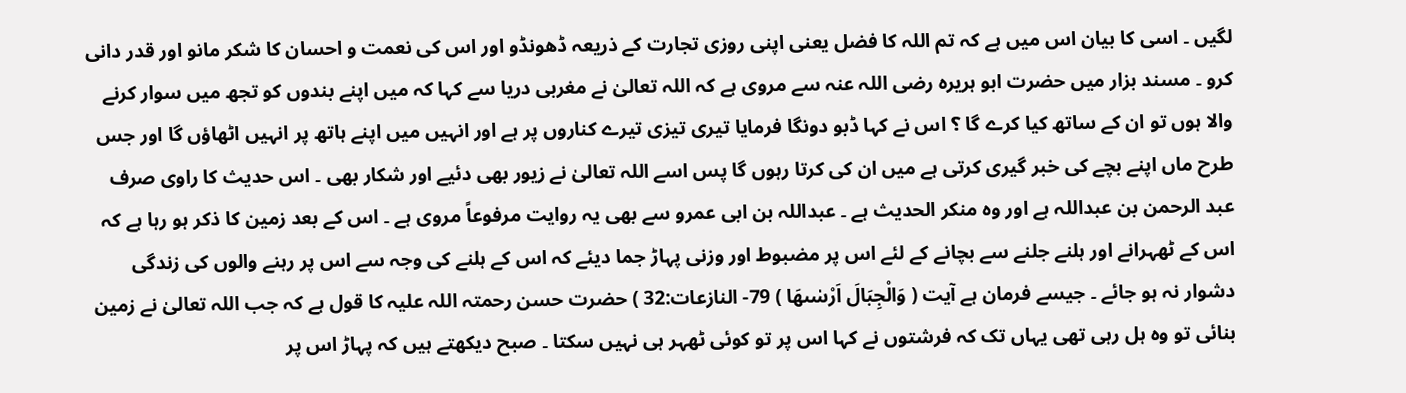لگیں ۔ اسی کا بیان اس میں ہے کہ تم اللہ کا فضل یعنی اپنی روزی تجارت کے ذریعہ ڈھونڈو اور اس کی نعمت و احسان کا شکر مانو اور قدر دانی کرو ۔ مسند بزار میں حضرت ابو ہریرہ رضی اللہ عنہ سے مروی ہے کہ اللہ تعالیٰ نے مغربی دریا سے کہا کہ میں اپنے بندوں کو تجھ میں سوار کرنے والا ہوں تو ان کے ساتھ کیا کرے گا ؟ اس نے کہا ڈبو دونگا فرمایا تیری تیزی تیرے کناروں پر ہے اور انہیں میں اپنے ہاتھ پر انہیں اٹھاؤں گا اور جس طرح ماں اپنے بچے کی خبر گیری کرتی ہے میں ان کی کرتا رہوں گا پس اسے اللہ تعالیٰ نے زیور بھی دئیے اور شکار بھی ۔ اس حدیث کا راوی صرف عبد الرحمن بن عبداللہ ہے اور وہ منکر الحدیث ہے ۔ عبداللہ بن ابی عمرو سے بھی یہ روایت مرفوعاً مروی ہے ۔ اس کے بعد زمین کا ذکر ہو رہا ہے کہ اس کے ٹھہرانے اور ہلنے جلنے سے بچانے کے لئے اس پر مضبوط اور وزنی پہاڑ جما دیئے کہ اس کے ہلنے کی وجہ سے اس پر رہنے والوں کی زندگی دشوار نہ ہو جائے ۔ جیسے فرمان ہے آیت ( وَالْجِبَالَ اَرْسٰىهَا ) 79- النازعات:32 ) حضرت حسن رحمتہ اللہ علیہ کا قول ہے کہ جب اللہ تعالیٰ نے زمین بنائی تو وہ ہل رہی تھی یہاں تک کہ فرشتوں نے کہا اس پر تو کوئی ٹھہر ہی نہیں سکتا ۔ صبح دیکھتے ہیں کہ پہاڑ اس پر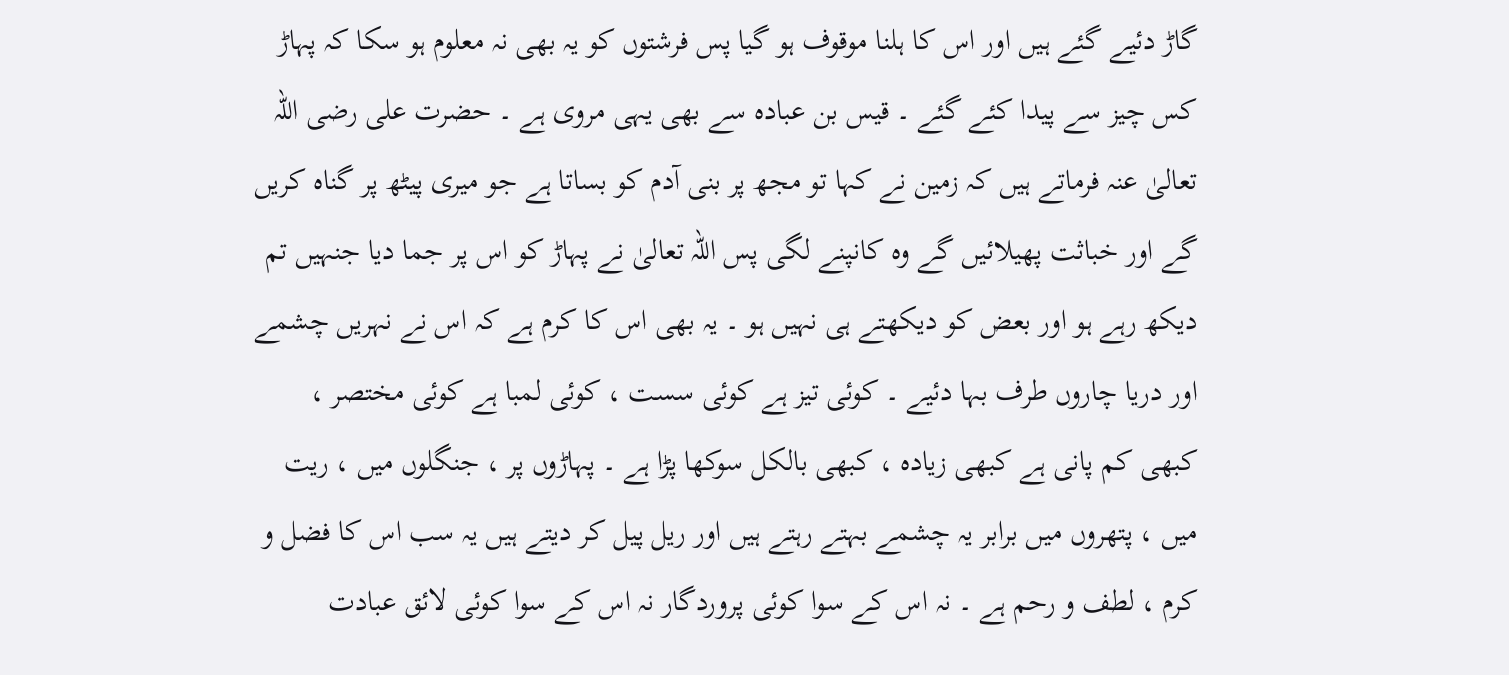گاڑ دئیے گئے ہیں اور اس کا ہلنا موقوف ہو گیا پس فرشتوں کو یہ بھی نہ معلوم ہو سکا کہ پہاڑ کس چیز سے پیدا کئے گئے ۔ قیس بن عبادہ سے بھی یہی مروی ہے ۔ حضرت علی رضی اللہ تعالیٰ عنہ فرماتے ہیں کہ زمین نے کہا تو مجھ پر بنی آدم کو بساتا ہے جو میری پیٹھ پر گناہ کریں گے اور خباثت پھیلائیں گے وہ کانپنے لگی پس اللہ تعالیٰ نے پہاڑ کو اس پر جما دیا جنہیں تم دیکھ رہے ہو اور بعض کو دیکھتے ہی نہیں ہو ۔ یہ بھی اس کا کرم ہے کہ اس نے نہریں چشمے اور دریا چاروں طرف بہا دئیے ۔ کوئی تیز ہے کوئی سست ، کوئی لمبا ہے کوئی مختصر ، کبھی کم پانی ہے کبھی زیادہ ، کبھی بالکل سوکھا پڑا ہے ۔ پہاڑوں پر ، جنگلوں میں ، ریت میں ، پتھروں میں برابر یہ چشمے بہتے رہتے ہیں اور ریل پیل کر دیتے ہیں یہ سب اس کا فضل و کرم ، لطف و رحم ہے ۔ نہ اس کے سوا کوئی پروردگار نہ اس کے سوا کوئی لائق عبادت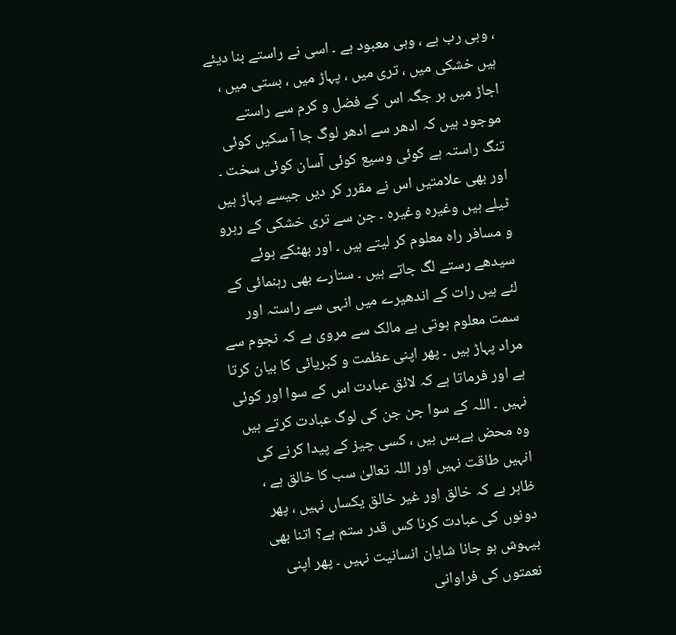، وہی رب ہے ، وہی معبود ہے ۔ اسی نے راستے بنا دیئے ہیں خشکی میں ، تری میں ، پہاڑ میں ، بستی میں ، اجاڑ میں ہر جگہ اس کے فضل و کرم سے راستے موجود ہیں کہ ادھر سے ادھر لوگ جا آ سکیں کوئی تنگ راستہ ہے کوئی وسیع کوئی آسان کوئی سخت ۔ اور بھی علامتیں اس نے مقرر کر دیں جیسے پہاڑ ہیں ٹیلے ہیں وغیرہ وغیرہ ۔ جن سے تری خشکی کے رہرو و مسافر راہ معلوم کر لیتے ہیں ۔ اور بھٹکے ہوئے سیدھے رستے لگ جاتے ہیں ۔ ستارے بھی رہنمائی کے لئے ہیں رات کے اندھیرے میں انہی سے راستہ اور سمت معلوم ہوتی ہے مالک سے مروی ہے کہ نجوم سے مراد پہاڑ ہیں ۔ پھر اپنی عظمت و کبریائی کا بیان کرتا ہے اور فرماتا ہے کہ لائق عبادت اس کے سوا اور کوئی نہیں ۔ اللہ کے سوا جن جن کی لوگ عبادت کرتے ہیں وہ محض بےبس ہیں ، کسی چیز کے پیدا کرنے کی انہیں طاقت نہیں اور اللہ تعالیٰ سب کا خالق ہے ، ظاہر ہے کہ خالق اور غیر خالق یکساں نہیں ، پھر دونوں کی عبادت کرنا کس قدر ستم ہے؟ اتنا بھی بیہوش ہو جانا شایان انسانیت نہیں ۔ پھر اپنی نعمتوں کی فراوانی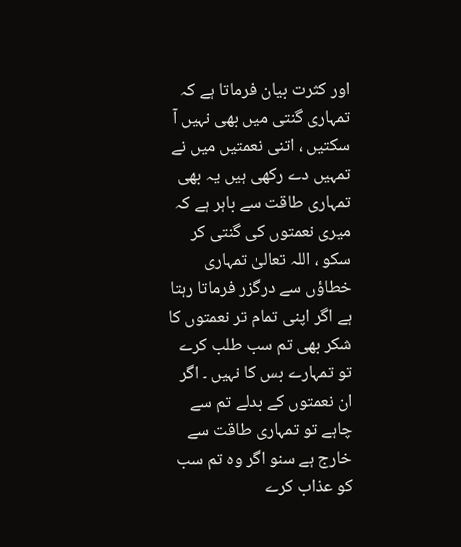اور کثرت بیان فرماتا ہے کہ تمہاری گنتی میں بھی نہیں آ سکتیں ، اتنی نعمتیں میں نے تمہیں دے رکھی ہیں یہ بھی تمہاری طاقت سے باہر ہے کہ میری نعمتوں کی گنتی کر سکو ، اللہ تعالیٰ تمہاری خطاؤں سے درگزر فرماتا رہتا ہے اگر اپنی تمام تر نعمتوں کا شکر بھی تم سب طلب کرے تو تمہارے بس کا نہیں ۔ اگر ان نعمتوں کے بدلے تم سے چاہے تو تمہاری طاقت سے خارج ہے سنو اگر وہ تم سب کو عذاب کرے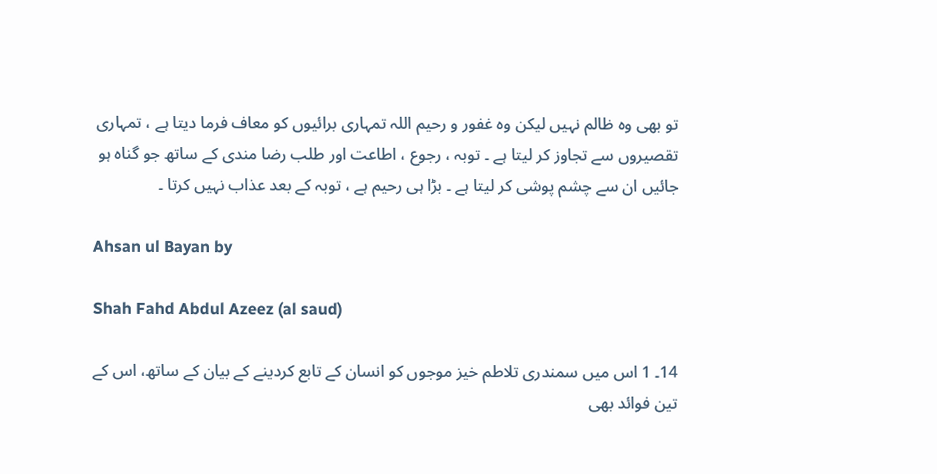تو بھی وہ ظالم نہیں لیکن وہ غفور و رحیم اللہ تمہاری برائیوں کو معاف فرما دیتا ہے ، تمہاری تقصیروں سے تجاوز کر لیتا ہے ۔ توبہ ، رجوع ، اطاعت اور طلب رضا مندی کے ساتھ جو گناہ ہو جائیں ان سے چشم پوشی کر لیتا ہے ۔ بڑا ہی رحیم ہے ، توبہ کے بعد عذاب نہیں کرتا ۔

Ahsan ul Bayan by

Shah Fahd Abdul Azeez (al saud)

14۔ 1 اس میں سمندری تلاطم خیز موجوں کو انسان کے تابع کردینے کے بیان کے ساتھ، اس کے تین فوائد بھی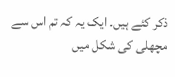ذکر کئے ہیں۔ ایک یہ کہ تم اس سے مچھلی کی شکل میں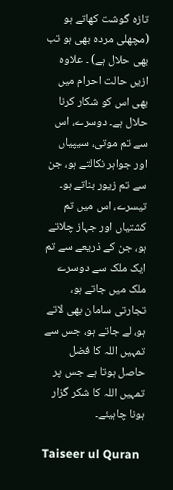تازہ گوشت کھاتے ہو (مچھلی مردہ بھی ہو تب بھی حلال ہے) ۔ علاوہ ازیں حالت احرام میں بھی اس کو شکار کرنا حلال ہے۔ دوسرے، اس سے تم موتی، سیپیاں اور جواہر نکالتے ہو، جن سے تم زیور بناتے ہو۔ تیسرے، اس میں تم کشتیاں اور جہاز چلاتے ہو، جن کے ذریعے سے تم ایک ملک سے دوسرے ملک میں جاتے ہو، تجارتی سامان بھی لاتے ہو، لے جاتے ہو، جس سے تمہیں اللہ کا فضل حاصل ہوتا ہے جس پر تمہیں اللہ کا شکر گزار ہونا چاہیئے۔

Taiseer ul Quran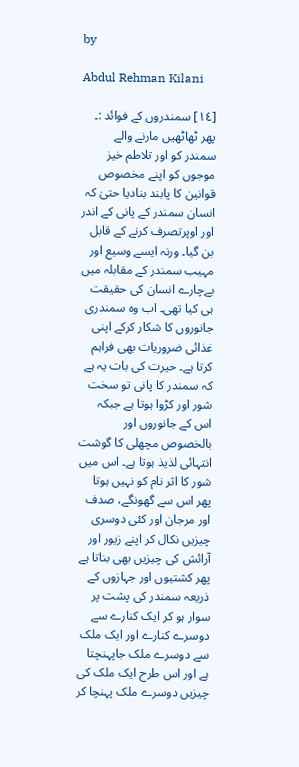by

Abdul Rehman Kilani

[١٤] سمندروں کے فوائد :۔ پھر ٹھاٹھیں مارنے والے سمندر کو اور تلاطم خیز موجوں کو اپنے مخصوص قوانین کا پابند بنادیا حتیٰ کہ انسان سمندر کے پانی کے اندر اور اوپرتصرف کرنے کے قابل بن گیا۔ ورنہ ایسے وسیع اور مہیب سمندر کے مقابلہ میں بےچارے انسان کی حقیقت ہی کیا تھی۔ اب وہ سمندری جانوروں کا شکار کرکے اپنی غذائی ضروریات بھی فراہم کرتا ہے۔ حیرت کی بات یہ ہے کہ سمندر کا پانی تو سخت شور اور کڑوا ہوتا ہے جبکہ اس کے جانوروں اور بالخصوص مچھلی کا گوشت انتہائی لذیذ ہوتا ہے۔ اس میں شور کا اثر نام کو نہیں ہوتا پھر اس سے گھونگے، صدف اور مرجان اور کئی دوسری چیزیں نکال کر اپنے زیور اور آرائش کی چیزیں بھی بناتا ہے پھر کشتیوں اور جہازوں کے ذریعہ سمندر کی پشت پر سوار ہو کر ایک کنارے سے دوسرے کنارے اور ایک ملک سے دوسرے ملک جاپہنچتا ہے اور اس طرح ایک ملک کی چیزیں دوسرے ملک پہنچا کر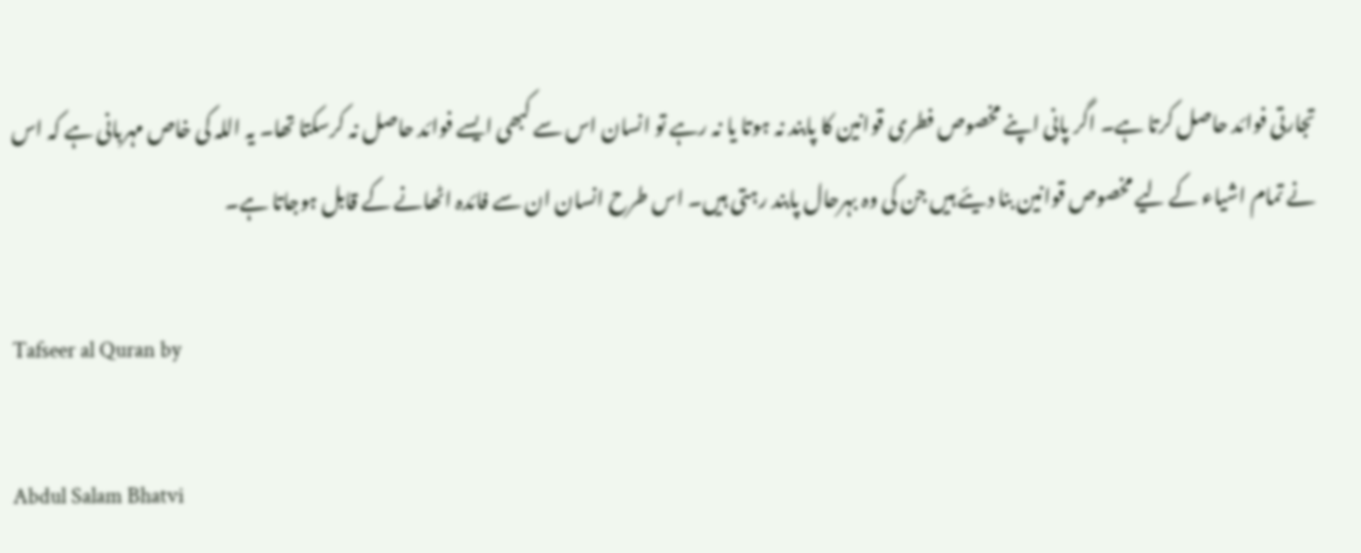تجارتی فوائد حاصل کرتا ہے۔ اگر پانی اپنے مخصوص فطری قوانین کا پابند نہ ہوتا یا نہ رہے تو انسان اس سے کبھی ایسے فوائد حاصل نہ کرسکتا تھا۔ یہ اللہ کی خاص مہربانی ہے کہ اس نے تمام اشیاء کے لیے مخصوص قوانین بنا دیئے ہیں جن کی وہ بہرحال پابند رہتی ہیں۔ اس طرح انسان ان سے فائدہ اٹھانے کے قابل ہوجاتا ہے۔

Tafseer al Quran by

Abdul Salam Bhatvi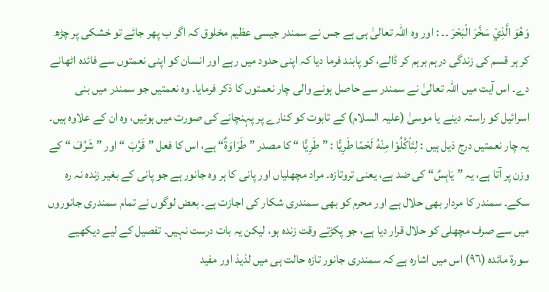وَهُوَ الَّذِيْ سَخَّرَ الْبَحْرَ ۔۔ : اور وہ اللہ تعالیٰ ہی ہے جس نے سمندر جیسی عظیم مخلوق کہ اگر ب پھر جائے تو خشکی پر چڑھ کر ہر قسم کی زندگی درہم برہم کر ڈالے، کو پابند فرما دیا کہ اپنی حدود میں رہے اور انسان کو اپنی نعمتوں سے فائدہ اٹھانے دے۔ اس آیت میں اللہ تعالیٰ نے سمندر سے حاصل ہونے والی چار نعمتوں کا ذکر فرمایا۔ وہ نعمتیں جو سمندر میں بنی اسرائیل کو راستہ دینے یا موسیٰ (علیہ السلام) کے تابوت کو کنارے پر پہنچانے کی صورت میں ہوئیں، وہ ان کے علاوہ ہیں۔ یہ چار نعمتیں درج ذیل ہیں : لِتَاْكُلُوْا مِنْهُ لَحْمًا طَرِيًّا : ” طَرِيًّا “ کا مصدر ” طَرَاوَۃٌ“ ہے، اس کا فعل ” قَرُبَ “ اور ” شَرُفَ “ کے وزن پر آتا ہے، یہ ” یَابِسٌ“ کی ضد ہے، یعنی تروتازہ۔ مراد مچھلیاں اور پانی کا ہر وہ جانور ہے جو پانی کے بغیر زندہ نہ رہ سکے۔ سمندر کا مردار بھی حلال ہے اور محرم کو بھی سمندری شکار کی اجازت ہے۔ بعض لوگوں نے تمام سمندری جانوروں میں سے صرف مچھلی کو حلال قرار دیا ہے، جو پکڑتے وقت زندہ ہو، لیکن یہ بات درست نہیں۔ تفصیل کے لیے دیکھیے سورة مائدہ (٩٦) اس میں اشارہ ہے کہ سمندری جانور تازہ حالت ہی میں لذیذ اور مفید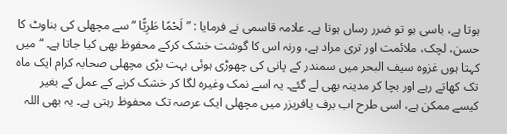ہوتا ہے، باسی ہو تو ضرر رساں ہوتا ہے۔ علامہ قاسمی نے فرمایا : ” لَحْمًا طَرِيًّا “ سے مچھلی کی بناوٹ کا حسن، لچک، ملائمت اور تری مراد ہے، ورنہ اس کا گوشت خشک کرکے محفوظ بھی کیا جاتا ہے۔ “ میں کہتا ہوں غزوہ سیف البحر میں سمندر کے پانی کی چھوڑی ہوئی بہت بڑی مچھلی صحابہ کرام ایک ماہ تک کھاتے رہے اور بچا کر مدینہ بھی لے گئے۔ یہ اسے نمک وغیرہ لگا کر خشک کرنے کے عمل کے بغیر کیسے ممکن ہے، اسی طرح اب برف یافریزر میں مچھلی ایک عرصہ تک محفوظ رہتی ہے۔ یہ بھی اللہ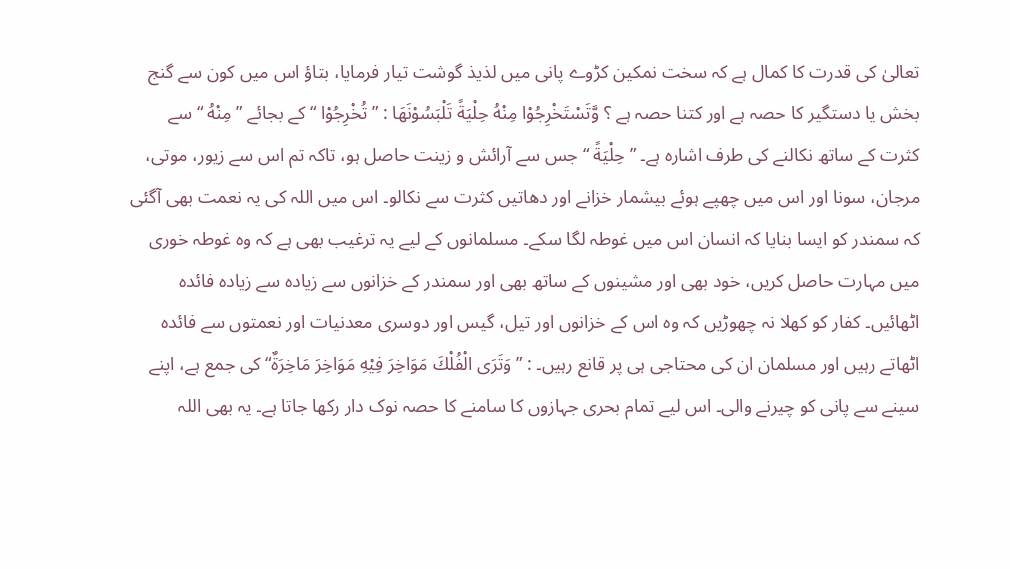تعالیٰ کی قدرت کا کمال ہے کہ سخت نمکین کڑوے پانی میں لذیذ گوشت تیار فرمایا، بتاؤ اس میں کون سے گنج بخش یا دستگیر کا حصہ ہے اور کتنا حصہ ہے ؟ وَّتَسْتَخْرِجُوْا مِنْهُ حِلْيَةً تَلْبَسُوْنَهَا : ” تُخْرِجُوْا “ کے بجائے ” مِنْهُ “ سے کثرت کے ساتھ نکالنے کی طرف اشارہ ہے۔ ” حِلْيَةً “ جس سے آرائش و زینت حاصل ہو، تاکہ تم اس سے زیور، موتی، مرجان، سونا اور اس میں چھپے ہوئے بیشمار خزانے اور دھاتیں کثرت سے نکالو۔ اس میں اللہ کی یہ نعمت بھی آگئی کہ سمندر کو ایسا بنایا کہ انسان اس میں غوطہ لگا سکے۔ مسلمانوں کے لیے یہ ترغیب بھی ہے کہ وہ غوطہ خوری میں مہارت حاصل کریں، خود بھی اور مشینوں کے ساتھ بھی اور سمندر کے خزانوں سے زیادہ سے زیادہ فائدہ اٹھائیں۔ کفار کو کھلا نہ چھوڑیں کہ وہ اس کے خزانوں اور تیل، گیس اور دوسری معدنیات اور نعمتوں سے فائدہ اٹھاتے رہیں اور مسلمان ان کی محتاجی ہی پر قانع رہیں۔ : ” وَتَرَى الْفُلْكَ مَوَاخِرَ فِيْهِ مَوَاخِرَ مَاخِرَۃٌ“ کی جمع ہے، اپنے سینے سے پانی کو چیرنے والی۔ اس لیے تمام بحری جہازوں کا سامنے کا حصہ نوک دار رکھا جاتا ہے۔ یہ بھی اللہ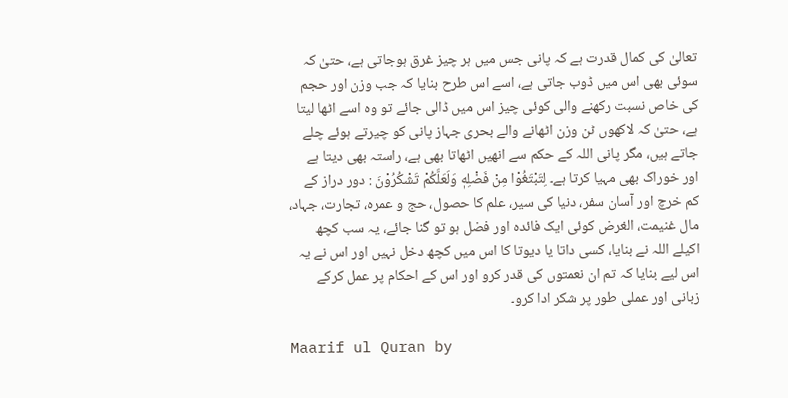تعالیٰ کی کمال قدرت ہے کہ پانی جس میں ہر چیز غرق ہوجاتی ہے، حتیٰ کہ سوئی بھی اس میں ڈوب جاتی ہے، اسے اس طرح بنایا کہ جب وزن اور حجم کی خاص نسبت رکھنے والی کوئی چیز اس میں ڈالی جائے تو وہ اسے اٹھا لیتا ہے، حتیٰ کہ لاکھوں ٹن وزن اٹھانے والے بحری جہاز پانی کو چیرتے ہوئے چلے جاتے ہیں، مگر پانی اللہ کے حکم سے انھیں اٹھاتا بھی ہے، راستہ بھی دیتا ہے اور خوراک بھی مہیا کرتا ہے۔ لِتَبْتَغُوْا مِنْ فَضْلِهٖ وَلَعَلَّكُمْ تَشْكُرُوْنَ : دور دراز کے کم خرچ اور آسان سفر، دنیا کی سیر، علم کا حصول، حج و عمرہ، تجارت، جہاد، مال غنیمت، الغرض کوئی ایک فائدہ اور فضل ہو تو گنا جائے، یہ سب کچھ اکیلے اللہ نے بنایا، کسی داتا یا دیوتا کا اس میں کچھ دخل نہیں اور اس نے یہ اس لیے بنایا کہ تم ان نعمتوں کی قدر کرو اور اس کے احکام پر عمل کرکے زبانی اور عملی طور پر شکر ادا کرو۔

Maarif ul Quran by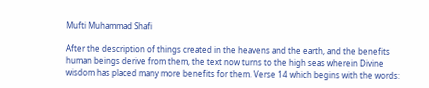Mufti Muhammad Shafi

After the description of things created in the heavens and the earth, and the benefits human beings derive from them, the text now turns to the high seas wherein Divine wisdom has placed many more benefits for them. Verse 14 which begins with the words: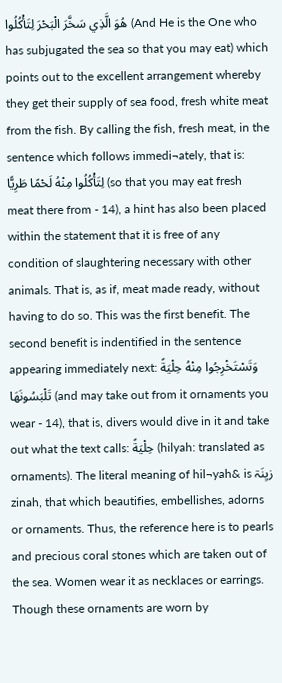هُوَ الَّذِي سَخَّرَ‌ الْبَحْرَ‌ لِتَأْكُلُوا (And He is the One who has subjugated the sea so that you may eat) which points out to the excellent arrangement whereby they get their supply of sea food, fresh white meat from the fish. By calling the fish, fresh meat, in the sentence which follows immedi¬ately, that is: لِتَأْكُلُوا مِنْهُ لَحْمًا طَرِ‌يًّا (so that you may eat fresh meat there from - 14), a hint has also been placed within the statement that it is free of any condition of slaughtering necessary with other animals. That is, as if, meat made ready, without having to do so. This was the first benefit. The second benefit is indentified in the sentence appearing immediately next: وَتَسْتَخْرِ‌جُوا مِنْهُ حِلْيَةً تَلْبَسُونَهَا (and may take out from it ornaments you wear - 14), that is, divers would dive in it and take out what the text calls: حِلْيَةً (hilyah: translated as ornaments). The literal meaning of hil¬yah& is زیِنَۃ zinah, that which beautifies, embellishes, adorns or ornaments. Thus, the reference here is to pearls and precious coral stones which are taken out of the sea. Women wear it as necklaces or earrings. Though these ornaments are worn by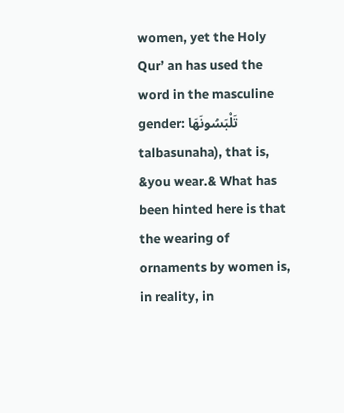women, yet the Holy Qur’ an has used the word in the masculine gender: تَلْبَسُونَهَا talbasunaha), that is, &you wear.& What has been hinted here is that the wearing of ornaments by women is, in reality, in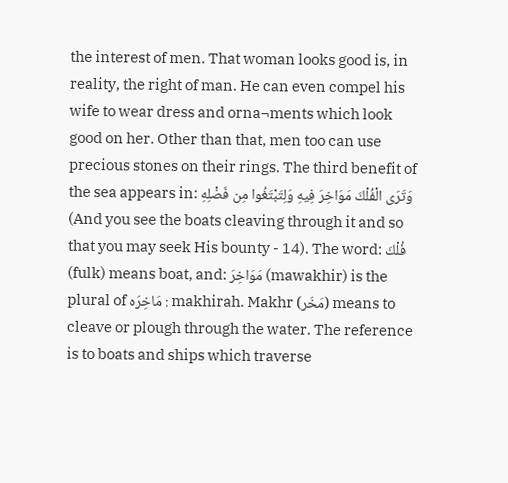the interest of men. That woman looks good is, in reality, the right of man. He can even compel his wife to wear dress and orna¬ments which look good on her. Other than that, men too can use precious stones on their rings. The third benefit of the sea appears in: وَتَرَ‌ى الْفُلْكَ مَوَاخِرَ‌ فِيهِ وَلِتَبْتَغُوا مِن فَضْلِهِ (And you see the boats cleaving through it and so that you may seek His bounty - 14). The word: فُلْكَ (fulk) means boat, and: مَوَاخِرَ‌ (mawakhir) is the plural of مَاخِرَہ : makhirah. Makhr (مَخَر) means to cleave or plough through the water. The reference is to boats and ships which traverse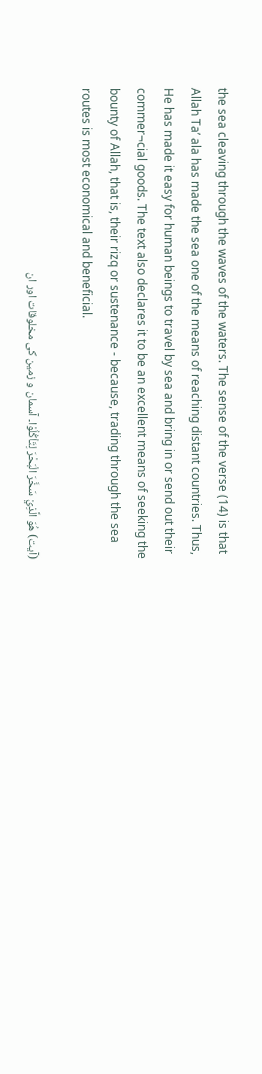the sea cleaving through the waves of the waters. The sense of the verse (14) is that Allah Ta’ ala has made the sea one of the means of reaching distant countries. Thus, He has made it easy for human beings to travel by sea and bring in or send out their commer¬cial goods. The text also declares it to be an excellent means of seeking the bounty of Allah, that is, their rizq or sustenance - because, trading through the sea routes is most economical and beneficial.

(آیت) هُوَ الَّذِيْ سَخَّرَ الْبَحْرَ لِتَاْكُلُوْا۔ آسمان و زمین کی مخلوقات اور ان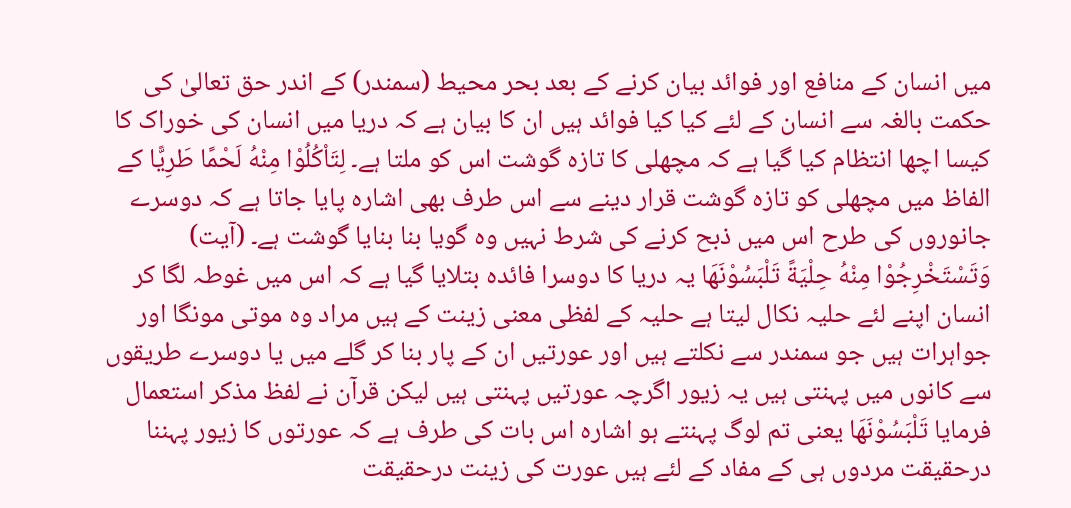میں انسان کے منافع اور فوائد بیان کرنے کے بعد بحر محیط (سمندر) کے اندر حق تعالیٰ کی حکمت بالغہ سے انسان کے لئے کیا کیا فوائد ہیں ان کا بیان ہے کہ دریا میں انسان کی خوراک کا کیسا اچھا انتظام کیا گیا ہے کہ مچھلی کا تازہ گوشت اس کو ملتا ہے۔ لِتَاْكُلُوْا مِنْهُ لَحْمًا طَرِيًّا کے الفاظ میں مچھلی کو تازہ گوشت قرار دینے سے اس طرف بھی اشارہ پایا جاتا ہے کہ دوسرے جانوروں کی طرح اس میں ذبح کرنے کی شرط نہیں وہ گویا بنا بنایا گوشت ہے۔ (آیت) وَتَسْتَخْرِجُوْا مِنْهُ حِلْيَةً تَلْبَسُوْنَهَا یہ دریا کا دوسرا فائدہ بتلایا گیا ہے کہ اس میں غوطہ لگا کر انسان اپنے لئے حلیہ نکال لیتا ہے حلیہ کے لفظی معنی زینت کے ہیں مراد وہ موتی مونگا اور جواہرات ہیں جو سمندر سے نکلتے ہیں اور عورتیں ان کے پار بنا کر گلے میں یا دوسرے طریقوں سے کانوں میں پہنتی ہیں یہ زیور اگرچہ عورتیں پہنتی ہیں لیکن قرآن نے لفظ مذکر استعمال فرمایا تَلْبَسُوْنَهَا یعنی تم لوگ پہنتے ہو اشارہ اس بات کی طرف ہے کہ عورتوں کا زیور پہننا درحقیقت مردوں ہی کے مفاد کے لئے ہیں عورت کی زینت درحقیقت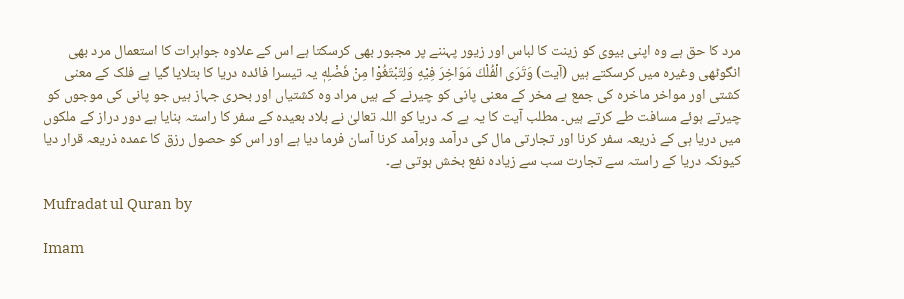مرد کا حق ہے وہ اپنی بیوی کو زینت کا لباس اور زیور پہننے پر مجبور بھی کرسکتا ہے اس کے علاوہ جواہرات کا استعمال مرد بھی انگوٹھی وغیرہ میں کرسکتے ہیں (آیت) وَتَرَى الْفُلْكَ مَوَاخِرَ فِيْهِ وَلِتَبْتَغُوْا مِنْ فَضْلِهٖ یہ تیسرا فائدہ دریا کا بتلایا گیا ہے فلک کے معنی کشتی اور مواخر ماخرہ کی جمع ہے مخر کے معنی پانی کو چیرنے کے ہیں مراد وہ کشتیاں اور بحری جہاز ہیں جو پانی کی موجوں کو چیرتے ہوئے مسافت طے کرتے ہیں۔ مطلب آیت کا یہ ہے کہ دریا کو اللہ تعالیٰ نے بلاد بعیدہ کے سفر کا راستہ بنایا ہے دور دراز کے ملکوں میں دریا ہی کے ذریعہ سفر کرنا اور تجارتی مال کی درآمد وبرآمد کرنا آسان فرما دیا ہے اور اس کو حصول رزق کا عمدہ ذریعہ قرار دیا کیونکہ دریا کے راستہ سے تجارت سب سے زیادہ نفع بخش ہوتی ہے۔

Mufradat ul Quran by

Imam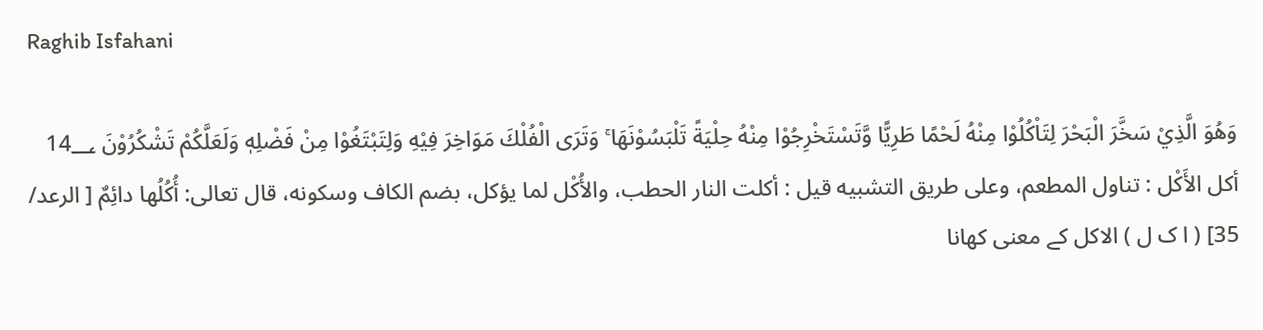Raghib Isfahani

وَهُوَ الَّذِيْ سَخَّرَ الْبَحْرَ لِتَاْكُلُوْا مِنْهُ لَحْمًا طَرِيًّا وَّتَسْتَخْرِجُوْا مِنْهُ حِلْيَةً تَلْبَسُوْنَهَا ۚ وَتَرَى الْفُلْكَ مَوَاخِرَ فِيْهِ وَلِتَبْتَغُوْا مِنْ فَضْلِهٖ وَلَعَلَّكُمْ تَشْكُرُوْنَ 14؀ أكل الأَكْل : تناول المطعم، وعلی طریق التشبيه قيل : أكلت النار الحطب، والأُكْل لما يؤكل، بضم الکاف وسکونه، قال تعالی: أُكُلُها دائِمٌ [ الرعد/ 35] ( ا ک ل ) الاکل کے معنی کھانا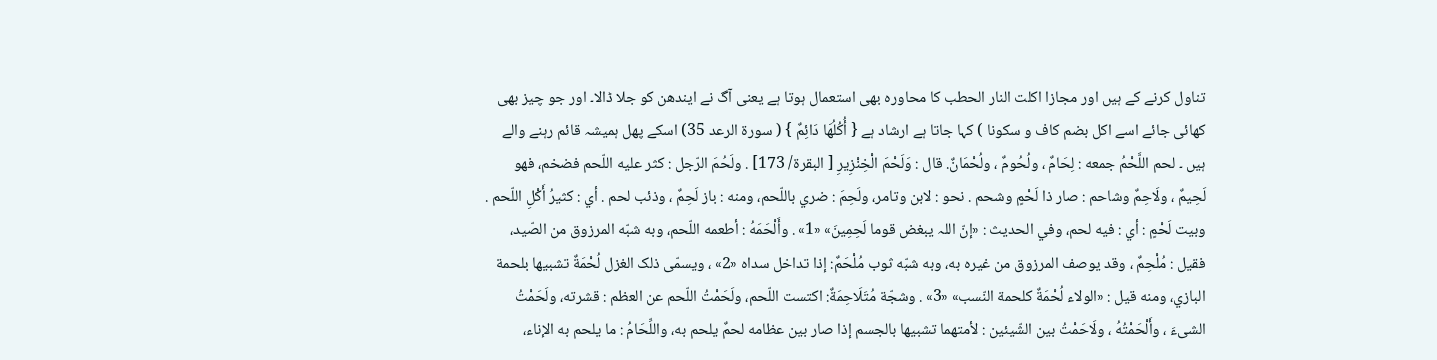تناول کرنے کے ہیں اور مجازا اکلت النار الحطب کا محاورہ بھی استعمال ہوتا ہے یعنی آگ نے ایندھن کو جلا ڈالا۔ اور جو چیز بھی کھائی جائے اسے اکل بضم کاف و سکونا ) کہا جاتا ہے ارشاد ہے { أُكُلُهَا دَائِمٌ } ( سورة الرعد 35) اسکے پھل ہمیشہ قائم رہنے والے ہیں ۔ لحم اللَّحْمُ جمعه : لِحَامٌ ، ولُحُومٌ ، ولُحْمَانٌ. قال : وَلَحْمَ الْخِنْزِيرِ [ البقرة/ 173] . ولَحُمَ الرّجل : كثر عليه اللّحم فضخم، فهو لَحِيمٌ ، ولَاحِمٌ وشاحم : صار ذا لَحْمٍ وشحم . نحو : لابن وتامر، ولَحِمَ : ضري باللّحم، ومنه : باز لَحِمٌ ، وذئب لحم . أي : كثيرُ أَكْلِ اللّحم . وبیت لَحْمٍ : أي : فيه لحم، وفي الحدیث : «إنّ اللہ يبغض قوما لَحِمِينَ» «1» . وأَلْحَمَهُ : أطعمه اللّحم، وبه شبّه المرزوق من الصّيد، فقیل : مُلْحِمٌ ، وقد يوصف المرزوق من غيره به، وبه شبّه ثوب مُلْحَمٌ: إذا تداخل سداه «2» ، ويسمّى ذلک الغزل لُحْمَةٌ تشبيها بلحمة البازي، ومنه قيل : «الولاء لُحْمَةٌ کلحمة النّسب» «3» . وشجّة مُتَلَاحِمَةٌ: اکتست اللّحم، ولَحَمْتُ اللّحم عن العظم : قشرته، ولَحَمْتُ الشیءَ ، وأَلْحَمْتُهُ ، ولَاحَمْتُ بين الشّيئين : لأمتهما تشبيها بالجسم إذا صار بين عظامه لحمٌ يلحم به، واللِّحَامُ : ما يلحم به الإناء،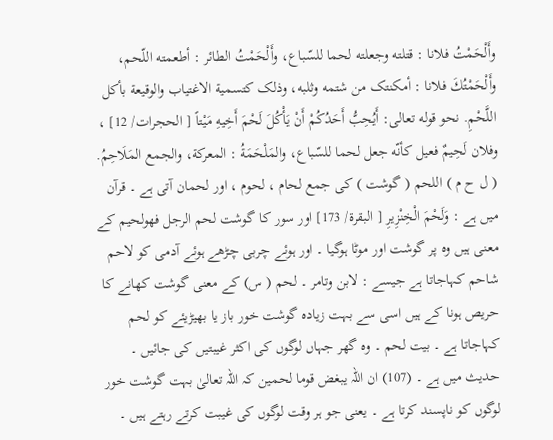وأَلْحَمْتُ فلانا : قتلته وجعلته لحما للسّباع، وأَلْحَمْتُ الطائر : أطعمته اللّحم، وأَلْحَمْتُكَ فلانا : أمکنتک من شتمه وثلبه، وذلک کتسمية الاغتیاب والوقیعة بأكل اللَّحْمِ. نحو قوله تعالی: أَيُحِبُّ أَحَدُكُمْ أَنْ يَأْكُلَ لَحْمَ أَخِيهِ مَيْتاً [ الحجرات/ 12] ، وفلان لَحِيمٌ فعیل كأنّه جعل لحما للسّباع، والمَلْحَمَةُ : المعرکة، والجمع المَلَاحِمُ. ( ل ح م ) اللحم ( گوشت ) کی جمع لحام ، لحوم ، اور لحمان آتی ہے ۔ قرآن میں ہے : وَلَحْمَ الْخِنْزِيرِ [ البقرة/ 173] اور سور کا گوشت لحم الرجل فھولحیم کے معنی ہیں وہ پر گوشت اور موٹا ہوگیا ۔ اور ہوئے چربی چڑھے ہوئے آدمی کو لاحم شاحم کہاجاتا ہے جیسے : لابن وتامر ۔ لحم ( س) کے معنی گوشت کھانے کا حریص ہونا کے ہیں اسی سے بہت زیادہ گوشت خور باز یا بھیڑیئے کو لحم کہاجاتا ہے ۔ بیت لحم ۔ وہ گھر جہاں لوگوں کی اکثر غیبتیں کی جائیں ۔ حدیث میں ہے ۔ (107) ان اللہ یبغض قوما لحمین کہ اللہ تعالیٰ بہت گوشت خور لوگوں کو ناپسند کرتا ہے ۔ یعنی جو ہر وقت لوگوں کی غیبت کرتے رہتے ہیں ۔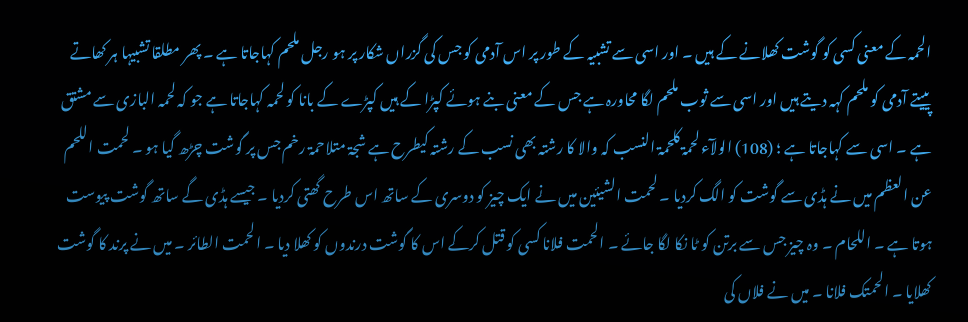الحمہ کے معنی کسی کو گوشت کھلانے کے ہیں ۔ اور اسی سے تشبیہ کے طور پر اس آدمی کو جس کی گزراں شکار پر ہو رجل ملحم کہاجاتا ہے ۔ پھر مطلقا تشبیہا ہر کھاتے پییتے آدمی کو ملحم کہہ دیتے ہیں اور اسی سے ثوب ملحم لگا محاورہ ہے جس کے معنی بنے ہوئے کپڑا کے ہیں کپڑے کے بانا کو لحمہ کہاجاتا ہے جو کہ لحمہ البازی سے مشتق ہے ۔ اسی سے کہاجاتا ہے ؛ (108) الولآء لحمۃ کلحمۃ النسب کہ والا کا رشتہ بھی نسب کے رشتہ کیطرح ہے شجۃ متلاحمۃ رخم جس پر گوشت چڑھ گیا ہو ۔ لحمت اللحم عن العظم میں نے ہڈی سے گوشت کو الگ کردیا ۔ لحمت الشیئین میں نے ایک چیز کو دوسری کے ساتھ اس طرح گھتی کردیا ۔ جیسے ہڈی گے ساتھ گوشت پیوست ہوتا ہے ۔ اللحام ۔ وہ چیز جس سے برتن کو ٹا نکا لگا جائے ۔ الحمت فلانا کسی کو قتل کرکے اس کا گوشت درندوں کو کھلا دیا ۔ الحمت الطائر ۔ میں نے پرند کا گوشت کھلایا ۔ الحمتک فلانا ۔ میں نے فلاں کی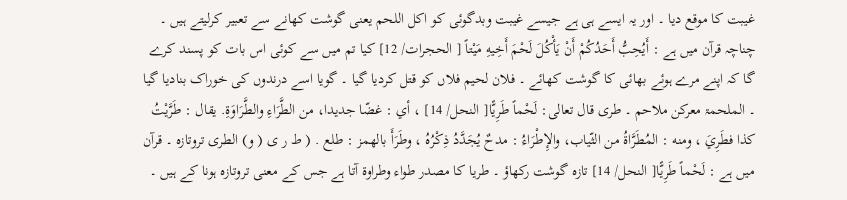غیبت کا موقع دیا ۔ اور یہ ایسے ہی ہے جیسے غیبت وبدگوئی کو اکل اللحم یعنی گوشت کھانے سے تعبیر کرلیتے ہیں ۔ چناچہ قرآن میں ہے : أَيُحِبُّ أَحَدُكُمْ أَنْ يَأْكُلَ لَحْمَ أَخِيهِ مَيْتاً [ الحجرات/ 12] کیا تم میں سے کوئی اس بات کو پسند کرے گا کہ اپنے مرے ہوئے بھائی کا گوشت کھائے ۔ فلان لحیم فلاں کو قتل کردیا گیا ۔ گویا اسے درندوں کی خوراک بنادیا گیا ۔ الملحمۃ معرکن ملاحم ۔ طری قال تعالی: لَحْماً طَرِيًّا[ النحل/ 14] ، أي : غضّا جدیدا، من الطَّرَاءِ والطَّرَاوَةِ. يقال : طَرَّيْتُ كذا فطَرِيَ ، ومنه : المُطَرَّاةُ من الثّياب، والإِطْرَاءُ : مدحٌ يُجَدَّدُ ذِكْرُهُ ، وطَرَأَ بالهمز : طلع . ( ط ر ی ( و) الطری تروتازہ ۔ قرآن میں ہے : لَحْماً طَرِيًّا[ النحل/ 14] تازہ گوشت رکھاؤ ۔ طریا کا مصدر طواء وطراوۃ آتا ہے جس کے معنی تروتازہ ہونا کے ہیں ۔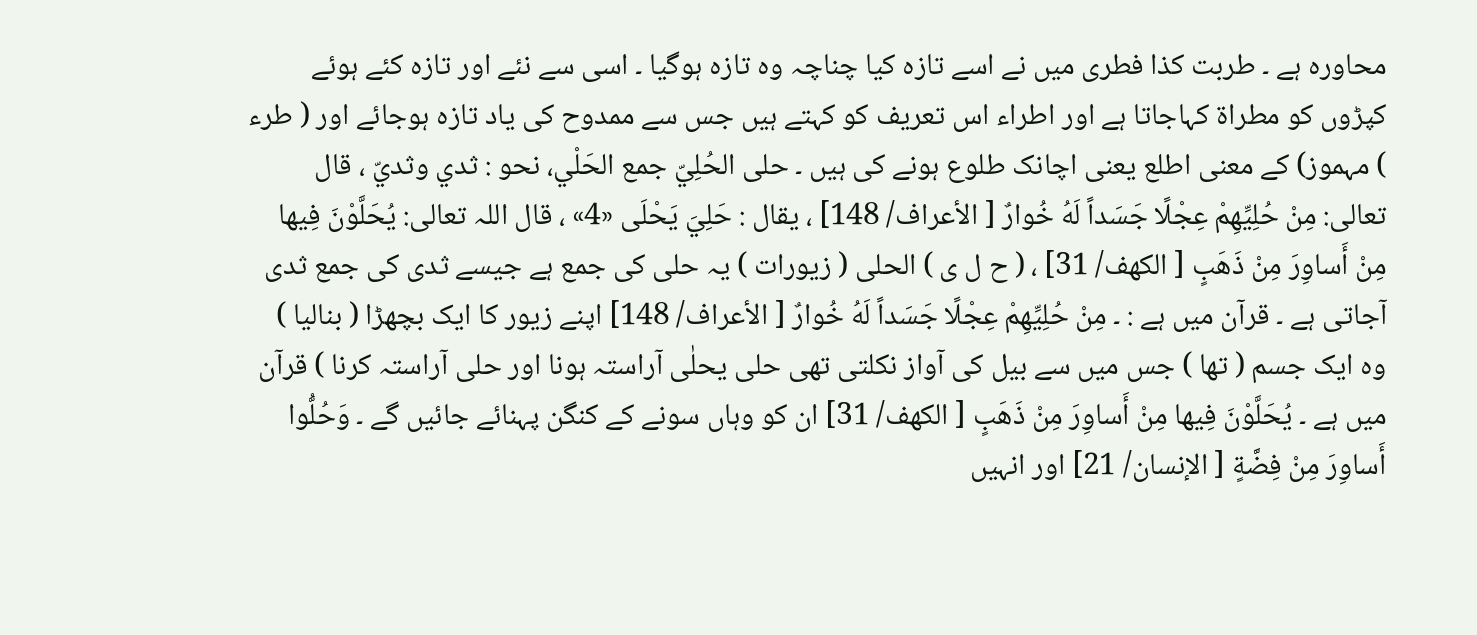محاورہ ہے ۔ طربت کذا فطری میں نے اسے تازہ کیا چناچہ وہ تازہ ہوگیا ۔ اسی سے نئے اور تازہ کئے ہوئے کپڑوں کو مطراۃ کہاجاتا ہے اور اطراء اس تعریف کو کہتے ہیں جس سے ممدوح کی یاد تازہ ہوجائے اور ( طرء ) مہموز) کے معنی اطلع یعنی اچانک طلوع ہونے کی ہیں ۔ حلی الحُلِيّ جمع الحَلْي، نحو : ثدي وثديّ ، قال تعالی: مِنْ حُلِيِّهِمْ عِجْلًا جَسَداً لَهُ خُوارٌ [ الأعراف/ 148] ، يقال : حَلِيَ يَحْلَى «4» ، قال اللہ تعالی: يُحَلَّوْنَ فِيها مِنْ أَساوِرَ مِنْ ذَهَبٍ [ الكهف/ 31] ، ( ح ل ی ) الحلی ( زیورات ) یہ حلی کی جمع ہے جیسے ثدی کی جمع ثدی آجاتی ہے ۔ قرآن میں ہے : ۔ مِنْ حُلِيِّهِمْ عِجْلًا جَسَداً لَهُ خُوارٌ [ الأعراف/ 148] اپنے زیور کا ایک بچھڑا ( بنالیا ) وہ ایک جسم ( تھا ) جس میں سے بیل کی آواز نکلتی تھی حلی یحلٰی آراستہ ہونا اور حلی آراستہ کرنا ) قرآن میں ہے ۔ يُحَلَّوْنَ فِيها مِنْ أَساوِرَ مِنْ ذَهَبٍ [ الكهف/ 31] ان کو وہاں سونے کے کنگن پہنائے جائیں گے ۔ وَحُلُّوا أَساوِرَ مِنْ فِضَّةٍ [ الإنسان/ 21] اور انہیں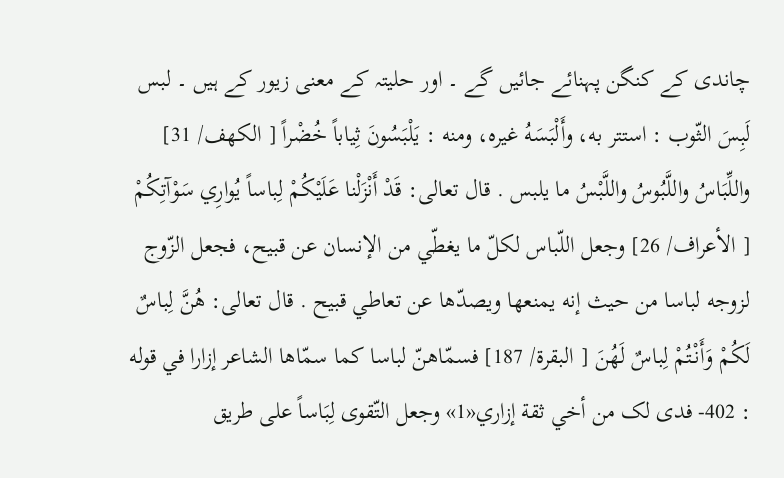چاندی کے کنگن پہنائے جائیں گے ۔ اور حلیتہ کے معنی زیور کے ہیں ۔ لبس لَبِسَ الثّوب : استتر به، وأَلْبَسَهُ غيره، ومنه : يَلْبَسُونَ ثِياباً خُضْراً [ الكهف/ 31] واللِّبَاسُ واللَّبُوسُ واللَّبْسُ ما يلبس . قال تعالی: قَدْ أَنْزَلْنا عَلَيْكُمْ لِباساً يُوارِي سَوْآتِكُمْ [ الأعراف/ 26] وجعل اللّباس لكلّ ما يغطّي من الإنسان عن قبیح، فجعل الزّوج لزوجه لباسا من حيث إنه يمنعها ويصدّها عن تعاطي قبیح . قال تعالی: هُنَّ لِباسٌ لَكُمْ وَأَنْتُمْ لِباسٌ لَهُنَ [ البقرة/ 187] فسمّاهنّ لباسا کما سمّاها الشاعر إزارا في قوله : 402- فدی لک من أخي ثقة إزاري«1» وجعل التّقوی لِبَاساً علی طریق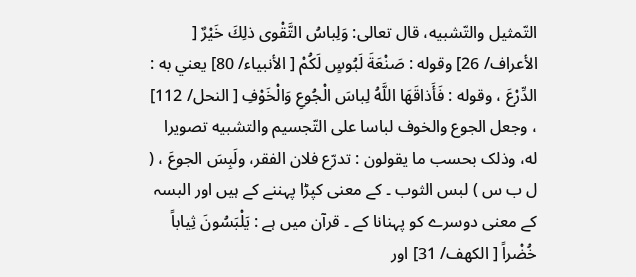التّمثیل والتّشبيه، قال تعالی: وَلِباسُ التَّقْوى ذلِكَ خَيْرٌ [ الأعراف/ 26] وقوله : صَنْعَةَ لَبُوسٍ لَكُمْ [ الأنبیاء/ 80] يعني به : الدِّرْعَ ، وقوله : فَأَذاقَهَا اللَّهُ لِباسَ الْجُوعِ وَالْخَوْفِ [ النحل/ 112] ، وجعل الجوع والخوف لباسا علی التّجسیم والتشبيه تصویرا له، وذلک بحسب ما يقولون : تدرّع فلان الفقر، ولَبِسَ الجوعَ ، ( ل ب س ) لبس الثوب ۔ کے معنی کپڑا پہننے کے ہیں اور البسہ کے معنی دوسرے کو پہنانا کے ۔ قرآن میں ہے : يَلْبَسُونَ ثِياباً خُضْراً [ الكهف/ 31] اور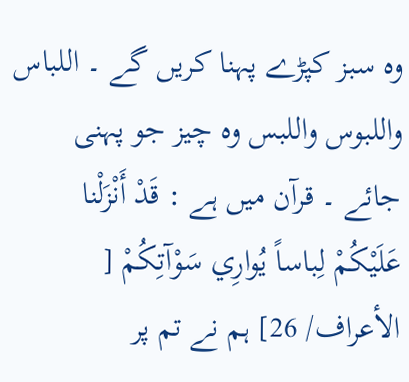وہ سبز کپڑے پہنا کریں گے ۔ اللباس واللبوس واللبس وہ چیز جو پہنی جائے ۔ قرآن میں ہے : قَدْ أَنْزَلْنا عَلَيْكُمْ لِباساً يُوارِي سَوْآتِكُمْ [ الأعراف/ 26] ہم نے تم پر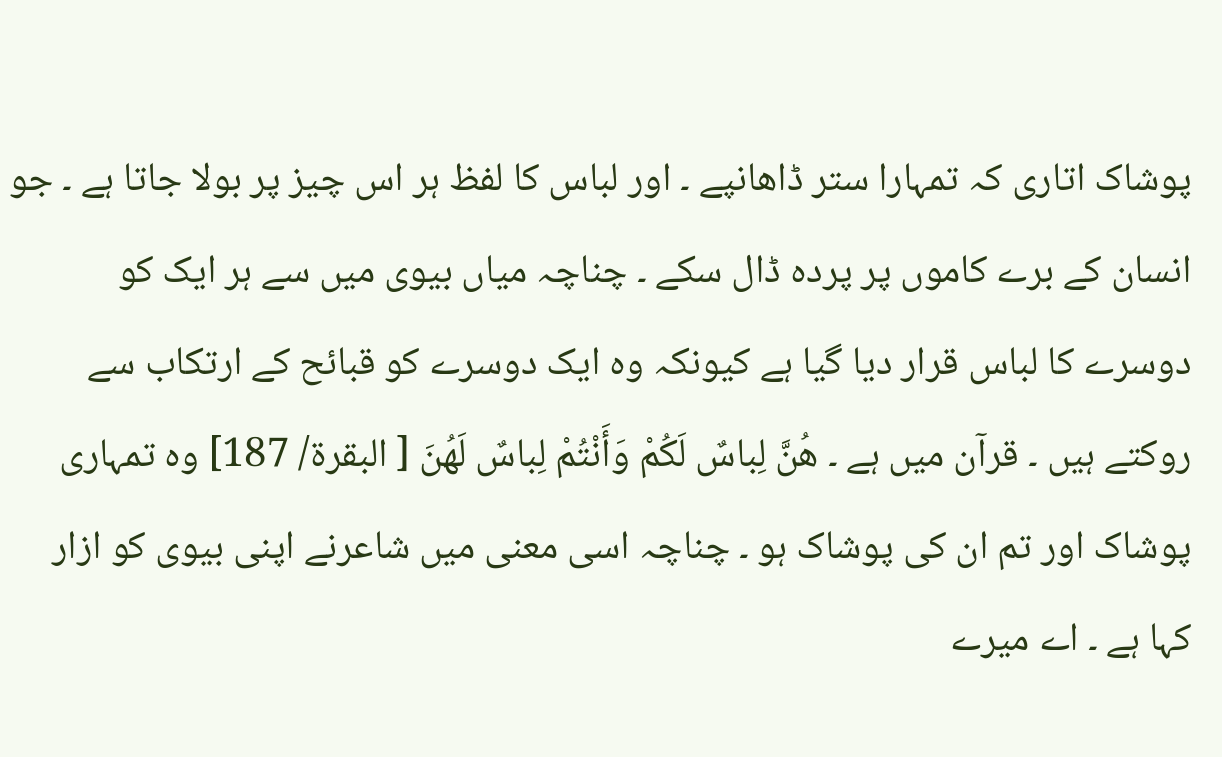پوشاک اتاری کہ تمہارا ستر ڈاھانپے ۔ اور لباس کا لفظ ہر اس چیز پر بولا جاتا ہے ۔ جو انسان کے برے کاموں پر پردہ ڈال سکے ۔ چناچہ میاں بیوی میں سے ہر ایک کو دوسرے کا لباس قرار دیا گیا ہے کیونکہ وہ ایک دوسرے کو قبائح کے ارتکاب سے روکتے ہیں ۔ قرآن میں ہے ۔ هُنَّ لِباسٌ لَكُمْ وَأَنْتُمْ لِباسٌ لَهُنَ [ البقرة/ 187] وہ تمہاری پوشاک اور تم ان کی پوشاک ہو ۔ چناچہ اسی معنی میں شاعرنے اپنی بیوی کو ازار کہا ہے ۔ اے میرے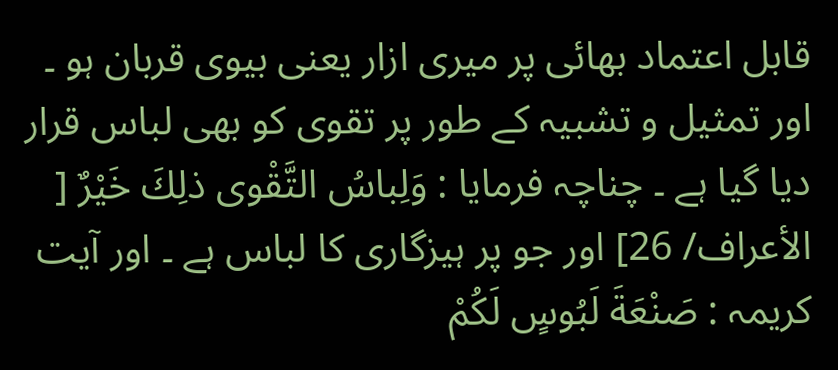قابل اعتماد بھائی پر میری ازار یعنی بیوی قربان ہو ۔ اور تمثیل و تشبیہ کے طور پر تقوی کو بھی لباس قرار دیا گیا ہے ۔ چناچہ فرمایا : وَلِباسُ التَّقْوى ذلِكَ خَيْرٌ [ الأعراف/ 26] اور جو پر ہیزگاری کا لباس ہے ۔ اور آیت کریمہ : صَنْعَةَ لَبُوسٍ لَكُمْ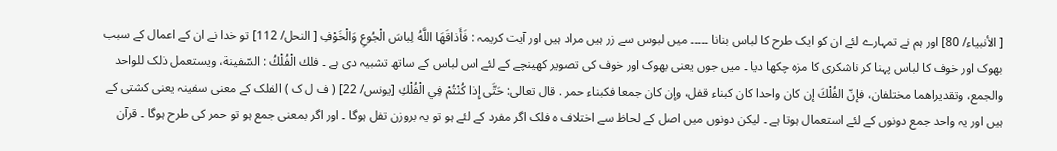[ الأنبیاء/ 80] اور ہم نے تمہارے لئے ان کو ایک طرح کا لباس بنانا ۔۔۔۔۔ میں لبوس سے زر ہیں مراد ہیں اور آیت کریمہ : فَأَذاقَهَا اللَّهُ لِباسَ الْجُوعِ وَالْخَوْفِ [ النحل/ 112] تو خدا نے ان کے اعمال کے سبب بھوک اور خوف کا لباس پہنا کر ناشکری کا مزہ چکھا دیا ۔ میں جوں یعنی بھوک اور خوف کی تصویر کھینچے کے لئے اس لباس کے ساتھ تشبیہ دی ہے ۔ فلك الْفُلْكُ : السّفينة، ويستعمل ذلک للواحد والجمع، وتقدیراهما مختلفان، فإنّ الفُلْكَ إن کان واحدا کان کبناء قفل، وإن کان جمعا فکبناء حمر . قال تعالی: حَتَّى إِذا كُنْتُمْ فِي الْفُلْكِ [يونس/ 22] ( ف ل ک ) الفلک کے معنی سفینہ یعنی کشتی کے ہیں اور یہ واحد جمع دونوں کے لئے استعمال ہوتا ہے ۔ لیکن دونوں میں اصل کے لحاظ سے اختلاف ہ فلک اگر مفرد کے لئے ہو تو یہ بروزن تفل ہوگا ۔ اور اگر بمعنی جمع ہو تو حمر کی طرح ہوگا ۔ قرآن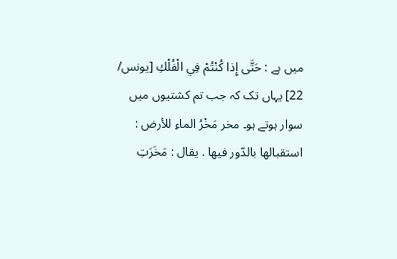میں ہے : حَتَّى إِذا كُنْتُمْ فِي الْفُلْكِ [يونس/ 22] یہاں تک کہ جب تم کشتیوں میں سوار ہوتے ہو۔ مخر مَخْرُ الماءِ للأرض : استقبالها بالدّور فيها . يقال : مَخَرَتِ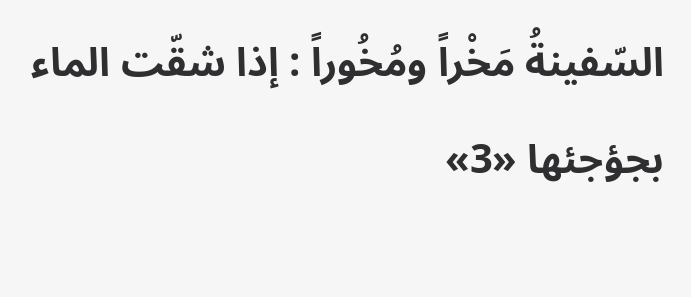السّفينةُ مَخْراً ومُخُوراً : إذا شقّت الماء بجؤجئها «3»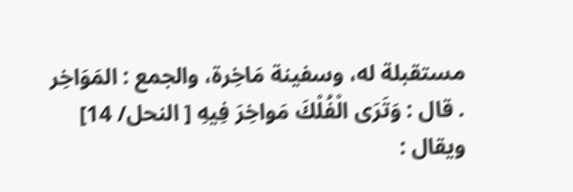مستقبلة له، وسفینة مَاخِرة، والجمع : المَوَاخِر . قال : وَتَرَى الْفُلْكَ مَواخِرَ فِيهِ [ النحل/ 14] ويقال :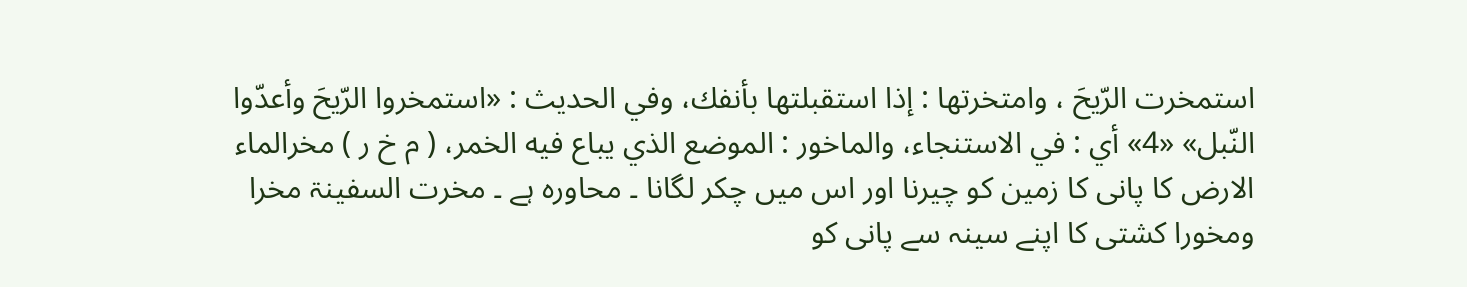استمخرت الرّيحَ ، وامتخرتها : إذا استقبلتها بأنفك، وفي الحدیث : «استمخروا الرّيحَ وأعدّوا النّبل» «4» أي : في الاستنجاء، والماخور : الموضع الذي يباع فيه الخمر، ( م خ ر ) مخرالماء الارض کا پانی کا زمین کو چیرنا اور اس میں چکر لگانا ۔ محاورہ ہے ۔ مخرت السفینۃ مخرا ومخورا کشتی کا اپنے سینہ سے پانی کو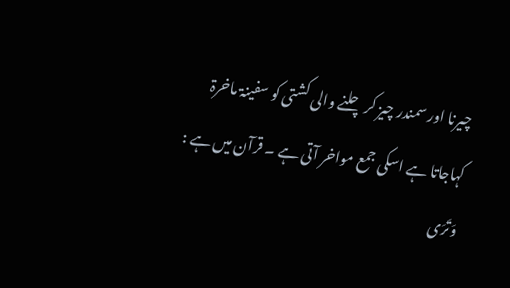چیرنا اور سمندر چیز کر چلنے والی کشتی کو سفینۃ ماخرۃ کہاجاتا ہے اسکی جمع مواخر آتی ہے ۔ قرآن میں ہے : وَتَرَى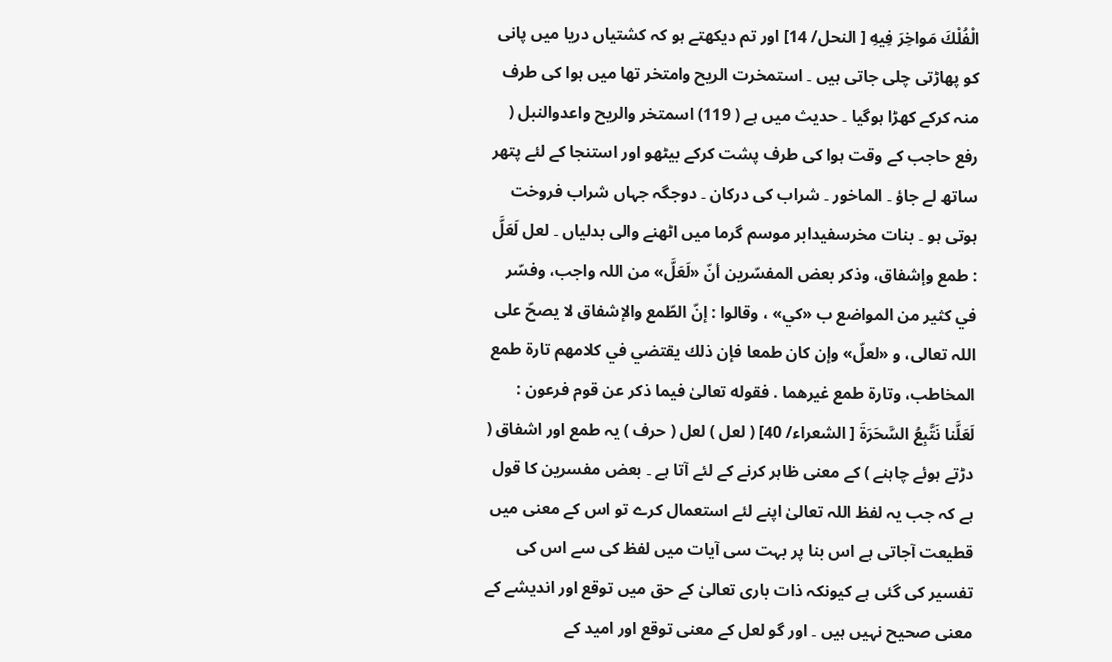الْفُلْكَ مَواخِرَ فِيهِ [ النحل/ 14] اور تم دیکھتے ہو کہ کشتیاں دریا میں پانی کو پھاڑتی چلی جاتی ہیں ۔ استمخرت الریح وامتخر تھا میں ہوا کی طرف منہ کرکے کھڑا ہوگیا ۔ حدیث میں ہے ( 119) اسمتخر والریح واعدوالنبل ( رفع حاجب کے وقت ہوا کی طرف پشت کرکے بیٹھو اور استنجا کے لئے پتھر ساتھ لے جاؤ ۔ الماخور ۔ شراب کی درکان ۔ دوجگہ جہاں شراب فروخت ہوتی ہو ۔ بنات مخرسفیدابر موسم گرما میں اٹھنے والی بدلیاں ۔ لعل لَعَلَّ : طمع وإشفاق، وذکر بعض المفسّرين أنّ «لَعَلَّ» من اللہ واجب، وفسّر في كثير من المواضع ب «كي» ، وقالوا : إنّ الطّمع والإشفاق لا يصحّ علی اللہ تعالی، و «لعلّ» وإن کان طمعا فإن ذلك يقتضي في کلامهم تارة طمع المخاطب، وتارة طمع غيرهما . فقوله تعالیٰ فيما ذکر عن قوم فرعون : لَعَلَّنا نَتَّبِعُ السَّحَرَةَ [ الشعراء/ 40] ( لعل ) لعل ( حرف ) یہ طمع اور اشفاق ( دڑتے ہوئے چاہنے ) کے معنی ظاہر کرنے کے لئے آتا ہے ۔ بعض مفسرین کا قول ہے کہ جب یہ لفظ اللہ تعالیٰ اپنے لئے استعمال کرے تو اس کے معنی میں قطیعت آجاتی ہے اس بنا پر بہت سی آیات میں لفظ کی سے اس کی تفسیر کی گئی ہے کیونکہ ذات باری تعالیٰ کے حق میں توقع اور اندیشے کے معنی صحیح نہیں ہیں ۔ اور گو لعل کے معنی توقع اور امید کے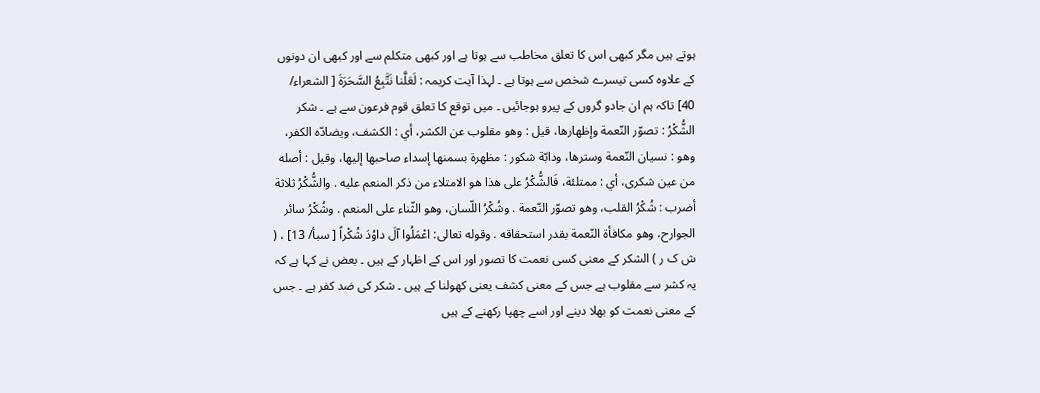ہوتے ہیں مگر کبھی اس کا تعلق مخاطب سے ہوتا ہے اور کبھی متکلم سے اور کبھی ان دونوں کے علاوہ کسی تیسرے شخص سے ہوتا ہے ۔ لہذا آیت کریمہ : لَعَلَّنا نَتَّبِعُ السَّحَرَةَ [ الشعراء/ 40] تاکہ ہم ان جادو گروں کے پیرو ہوجائیں ۔ میں توقع کا تعلق قوم فرعون سے ہے ۔ شكر الشُّكْرُ : تصوّر النّعمة وإظهارها، قيل : وهو مقلوب عن الکشر، أي : الکشف، ويضادّه الکفر، وهو : نسیان النّعمة وسترها، ودابّة شکور : مظهرة بسمنها إسداء صاحبها إليها، وقیل : أصله من عين شكرى، أي : ممتلئة، فَالشُّكْرُ علی هذا هو الامتلاء من ذکر المنعم عليه . والشُّكْرُ ثلاثة أضرب : شُكْرُ القلب، وهو تصوّر النّعمة . وشُكْرُ اللّسان، وهو الثّناء علی المنعم . وشُكْرُ سائر الجوارح، وهو مکافأة النّعمة بقدر استحقاقه . وقوله تعالی: اعْمَلُوا آلَ داوُدَ شُكْراً [ سبأ/ 13] ، ( ش ک ر ) الشکر کے معنی کسی نعمت کا تصور اور اس کے اظہار کے ہیں ۔ بعض نے کہا ہے کہ یہ کشر سے مقلوب ہے جس کے معنی کشف یعنی کھولنا کے ہیں ۔ شکر کی ضد کفر ہے ۔ جس کے معنی نعمت کو بھلا دینے اور اسے چھپا رکھنے کے ہیں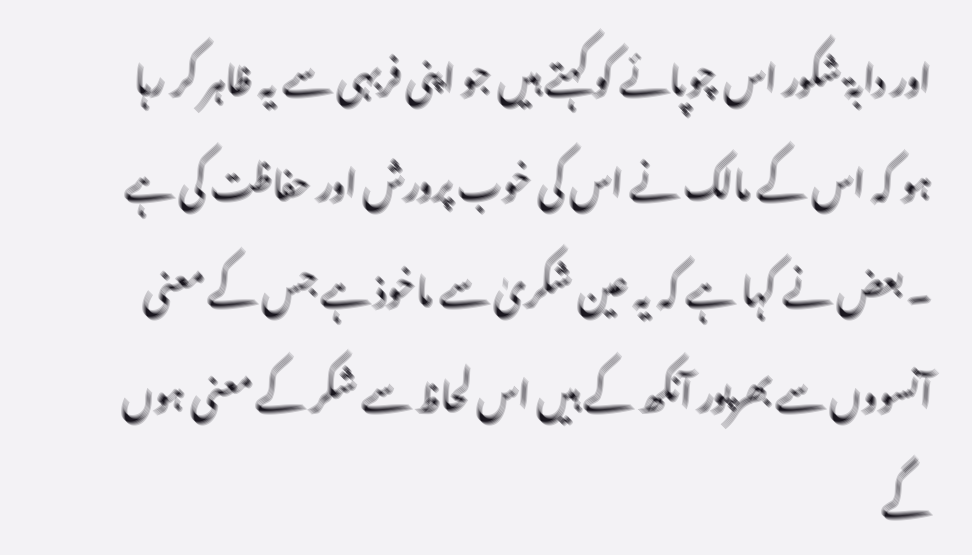اور دابۃ شکور اس چوپائے کو کہتے ہیں جو اپنی فربہی سے یہ ظاہر کر رہا ہو کہ اس کے مالک نے اس کی خوب پرورش اور حفاظت کی ہے ۔ بعض نے کہا ہے کہ یہ عین شکریٰ سے ماخوذ ہے جس کے معنی آنسووں سے بھرپور آنکھ کے ہیں اس لحاظ سے شکر کے معنی ہوں گے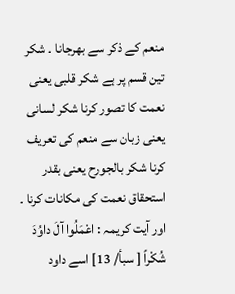منعم کے ذکر سے بھرجانا ۔ شکر تین قسم پر ہے شکر قلبی یعنی نعمت کا تصور کرنا شکر لسانی یعنی زبان سے منعم کی تعریف کرنا شکر بالجورح یعنی بقدر استحقاق نعمت کی مکانات کرنا ۔ اور آیت کریمہ : اعْمَلُوا آلَ داوُدَ شُكْراً [ سبأ/ 13] اسے داود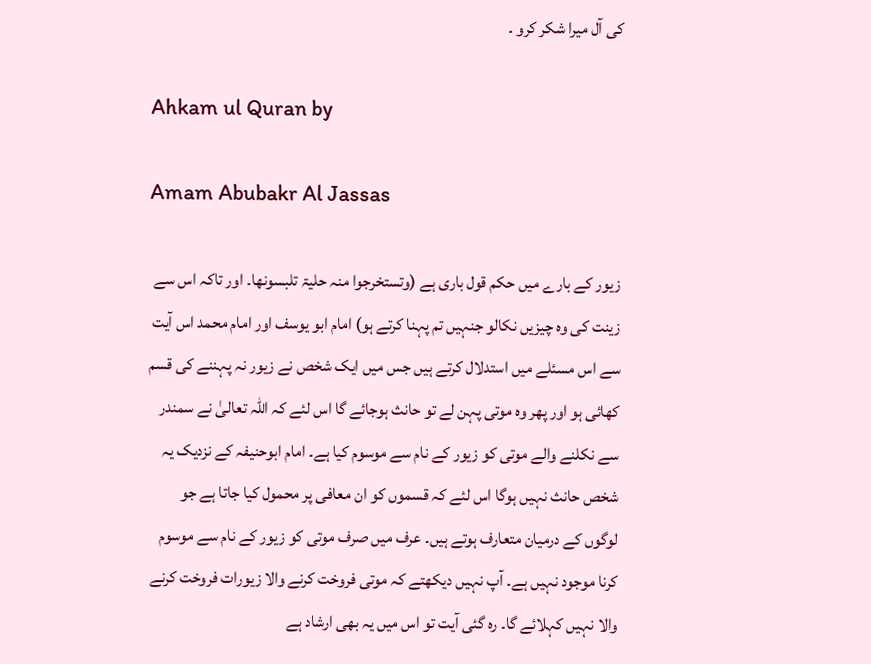کی آل میرا شکر کرو ۔

Ahkam ul Quran by

Amam Abubakr Al Jassas

زیور کے بارے میں حکم قول باری ہے (وتستخرجوا منہ حلیۃ تلبسونھا۔ اور تاکہ اس سے زینت کی وہ چیزیں نکالو جنہیں تم پہنا کرتے ہو) امام ابو یوسف اور امام محمد اس آیت سے اس مسئلے میں استدلال کرتے ہیں جس میں ایک شخص نے زیور نہ پہننے کی قسم کھائی ہو اور پھر وہ موتی پہن لے تو حانث ہوجائے گا اس لئے کہ اللہ تعالیٰ نے سمندر سے نکلنے والے موتی کو زیور کے نام سے موسوم کیا ہے۔ امام ابوحنیفہ کے نزدیک یہ شخص حانث نہیں ہوگا اس لئے کہ قسموں کو ان معافی پر محمول کیا جاتا ہے جو لوگوں کے درمیان متعارف ہوتے ہیں۔ عرف میں صرف موتی کو زیور کے نام سے موسوم کرنا موجود نہیں ہے۔ آپ نہیں دیکھتے کہ موتی فروخت کرنے والا زیورات فروخت کرنے والا نہیں کہلائے گا۔ رہ گئی آیت تو اس میں یہ بھی ارشاد ہے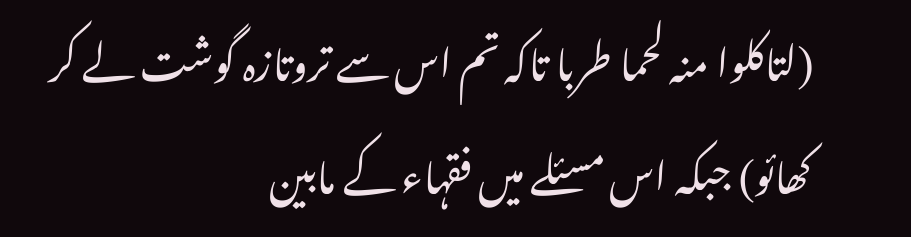(لتاکلوا منہ لحما طربا تاکہ تم اس سے تروتازہ گوشت لے کر کھائو) جبکہ اس مسئلے میں فقہاء کے مابین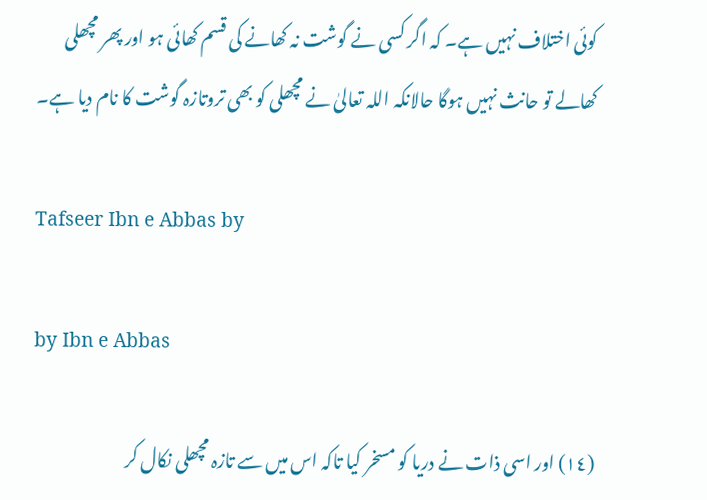کوئی اختلاف نہیں ہے۔ کہ اگر کسی نے گوشت نہ کھانے کی قسم کھائی ہو اور پھر مچھلی کھالے تو حانث نہیں ہوگا حالانکہ اللہ تعالیٰ نے مچھلی کو بھی تروتازہ گوشت کا نام دیا ہے۔

Tafseer Ibn e Abbas by

by Ibn e Abbas

(١٤) اور اسی ذات نے دریا کو مسخر کیا تاکہ اس میں سے تازہ مچھلی نکال کر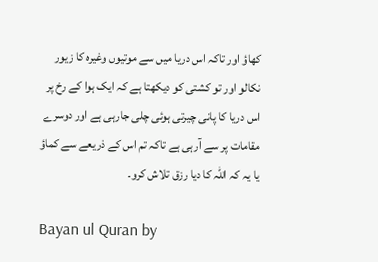کھاؤ اور تاکہ اس دریا میں سے موتیوں وغیرہ کا زیور نکالو اور تو کشتی کو دیکھتا ہے کہ ایک ہوا کے رخ پر اس دریا کا پانی چیرتی ہوئی چلی جارہی ہے اور دوسرے مقامات پر سے آرہی ہے تاکہ تم اس کے ذریعے سے کماؤ یا یہ کہ اللہ کا دیا رزق تلاش کرو۔

Bayan ul Quran by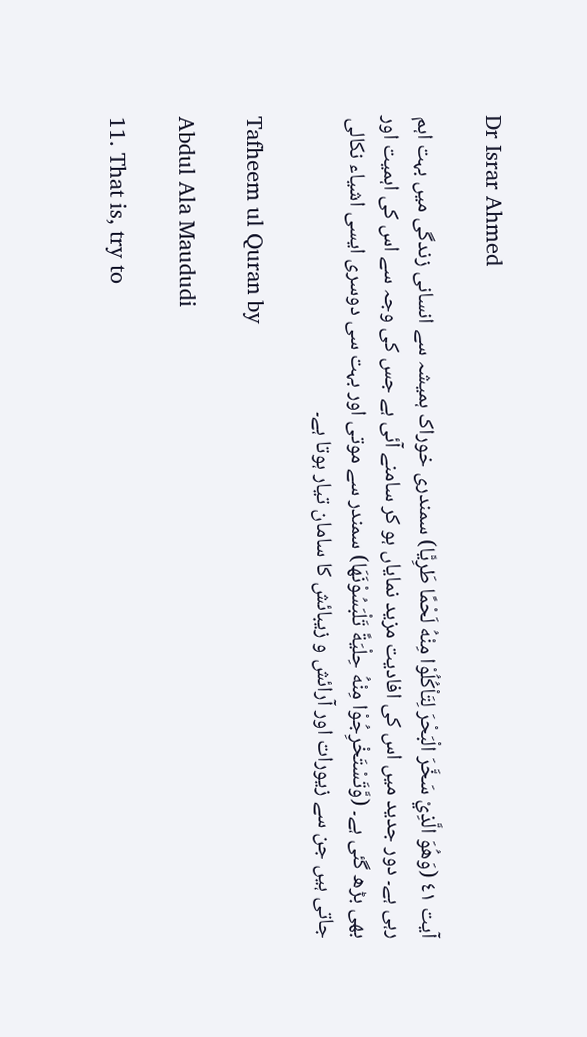Dr Israr Ahmed

آیت ٤١ (وَهُوَ الَّذِيْ سَخَّرَ الْبَحْرَ لِتَاْكُلُوْا مِنْهُ لَحْمًا طَرِيًّا) سمندری خوراک ہمیشہ سے انسانی زندگی میں بہت اہم رہی ہے۔ دور جدید میں اس کی افادیت مزید نمایاں ہو کر سامنے آئی ہے جس کی وجہ سے اس کی اہمیت اور بھی بڑھ گئی ہے۔ (وَّتَسْتَخْرِجُوْا مِنْهُ حِلْيَةً تَلْبَسُوْنَهَا) سمندر سے موتی اور بہت سی دوسری ایسی اشیاء نکالی جاتی ہیں جن سے زیورات اور آرائش و زیبائش کا سامان تیار ہوتا ہے۔

Tafheem ul Quran by

Abdul Ala Maududi

11. That is, try to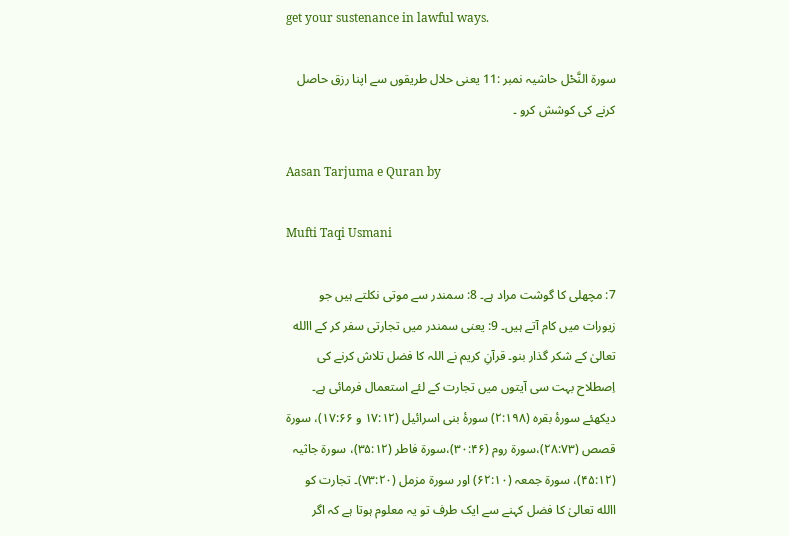get your sustenance in lawful ways.

سورة النَّحْل حاشیہ نمبر :11 یعنی حلال طریقوں سے اپنا رزق حاصل کرنے کی کوشش کرو ۔

Aasan Tarjuma e Quran by

Mufti Taqi Usmani

7: مچھلی کا گوشت مراد ہے۔ 8: سمندر سے موتی نکلتے ہیں جو زیورات میں کام آتے ہیں۔ 9: یعنی سمندر میں تجارتی سفر کر کے االله تعالیٰ کے شکر گذار بنو۔ قرآنِ کریم نے اللہ کا فضل تلاش کرنے کی اِصطلاح بہت سی آیتوں میں تجارت کے لئے استعمال فرمائی ہے۔ دیکھئے سورۂ بقرہ (۲:۱۹۸) سورۂ بنی اسرائیل (۱۷:۱۲ و ۱۷:۶۶)، سورۃ قصص (۲۸:۷۳)،سورۃ روم (۳۰:۴۶)،سورۃ فاطر (۳۵:۱۲)، سورۃ جاثیہ (۴۵:۱۲)، سورۃ جمعہ (۶۲:۱۰) اور سورۃ مزمل (۷۳:۲۰)۔ تجارت کو االله تعالیٰ کا فضل کہنے سے ایک طرف تو یہ معلوم ہوتا ہے کہ اگر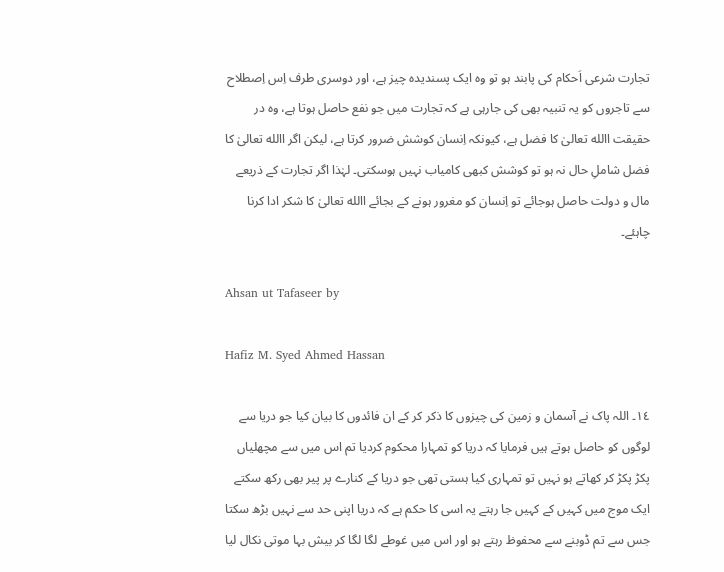تجارت شرعی اَحکام کی پابند ہو تو وہ ایک پسندیدہ چیز ہے، اور دوسری طرف اِس اِصطلاح سے تاجروں کو یہ تنبیہ بھی کی جارہی ہے کہ تجارت میں جو نفع حاصل ہوتا ہے، وہ در حقیقت االله تعالیٰ کا فضل ہے، کیونکہ اِنسان کوشش ضرور کرتا ہے، لیکن اگر االله تعالیٰ کا فضل شاملِ حال نہ ہو تو کوشش کبھی کامیاب نہیں ہوسکتی۔ لہٰذا اگر تجارت کے ذریعے مال و دولت حاصل ہوجائے تو اِنسان کو مغرور ہونے کے بجائے االله تعالیٰ کا شکر ادا کرنا چاہئے۔

Ahsan ut Tafaseer by

Hafiz M. Syed Ahmed Hassan

١٤۔ اللہ پاک نے آسمان و زمین کی چیزوں کا ذکر کر کے ان فائدوں کا بیان کیا جو دریا سے لوگوں کو حاصل ہوتے ہیں فرمایا کہ دریا کو تمہارا محکوم کردیا تم اس میں سے مچھلیاں پکڑ پکڑ کر کھاتے ہو نہیں تو تمہاری کیا ہستی تھی جو دریا کے کنارے پر پیر بھی رکھ سکتے ایک موج میں کہیں کے کہیں جا رہتے یہ اسی کا حکم ہے کہ دریا اپنی حد سے نہیں بڑھ سکتا جس سے تم ڈوبنے سے محفوظ رہتے ہو اور اس میں غوطے لگا لگا کر بیش بہا موتی نکال لیا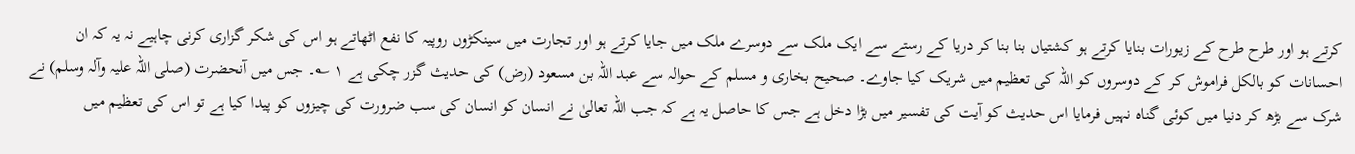کرتے ہو اور طرح طرح کے زیورات بنایا کرتے ہو کشتیاں بنا بنا کر دریا کے رستے سے ایک ملک سے دوسرے ملک میں جایا کرتے ہو اور تجارت میں سینکڑوں روپیہ کا نفع اٹھاتے ہو اس کی شکر گزاری کرنی چاہیے نہ یہ کہ ان احسانات کو بالکل فراموش کر کے دوسروں کو اللہ کی تعظیم میں شریک کیا جاوے۔ صحیح بخاری و مسلم کے حوالہ سے عبد اللہ بن مسعود (رض) کی حدیث گزر چکی ہے ١ ؎۔ جس میں آنحضرت (صلی اللہ علیہ وآلہ وسلم) نے شرک سے بڑھ کر دنیا میں کوئی گناہ نہیں فرمایا اس حدیث کو آیت کی تفسیر میں بڑا دخل ہے جس کا حاصل یہ ہے کہ جب اللہ تعالیٰ نے انسان کو انسان کی سب ضرورت کی چیزوں کو پیدا کیا ہے تو اس کی تعظیم میں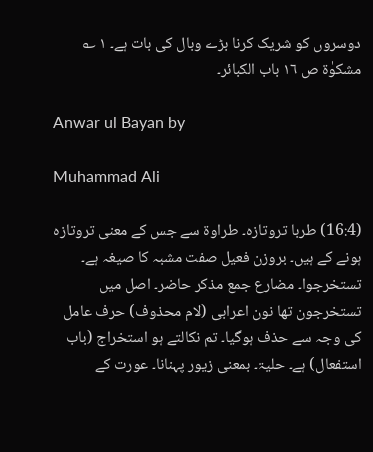دوسروں کو شریک کرنا بڑے وبال کی بات ہے۔ ١ ؎ مشکوٰۃ ص ١٦ باب الکبائر۔

Anwar ul Bayan by

Muhammad Ali

(16:4) طربا تروتازہ۔ طراوۃ سے جس کے معنی تروتازہ ہونے کے ہیں۔ بروزن فعیل صفت مشبہ کا صیغہ ہے۔ تستخرجوا۔ مضارع جمع مذکر حاضر۔ اصل میں تستخرجون تھا نون اعرابی (لام محذوف) حرف عامل کی وجہ سے حذف ہوگیا۔ تم نکالتے ہو استخراج (باب استفعال) ہے۔ حلیۃ۔ بمعنی زیور پہنانا۔ عورت کے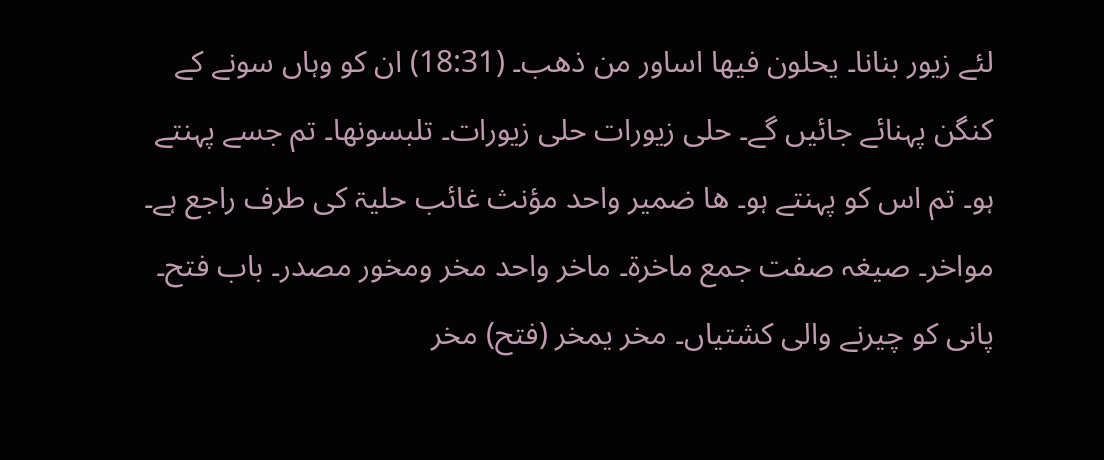لئے زیور بنانا۔ یحلون فیھا اساور من ذھب۔ (18:31) ان کو وہاں سونے کے کنگن پہنائے جائیں گے۔ حلی زیورات حلی زیورات۔ تلبسونھا۔ تم جسے پہنتے ہو۔ تم اس کو پہنتے ہو۔ ھا ضمیر واحد مؤنث غائب حلیۃ کی طرف راجع ہے۔ مواخر۔ صیغہ صفت جمع ماخرۃ۔ ماخر واحد مخر ومخور مصدر۔ باب فتح۔ پانی کو چیرنے والی کشتیاں۔ مخر یمخر (فتح) مخر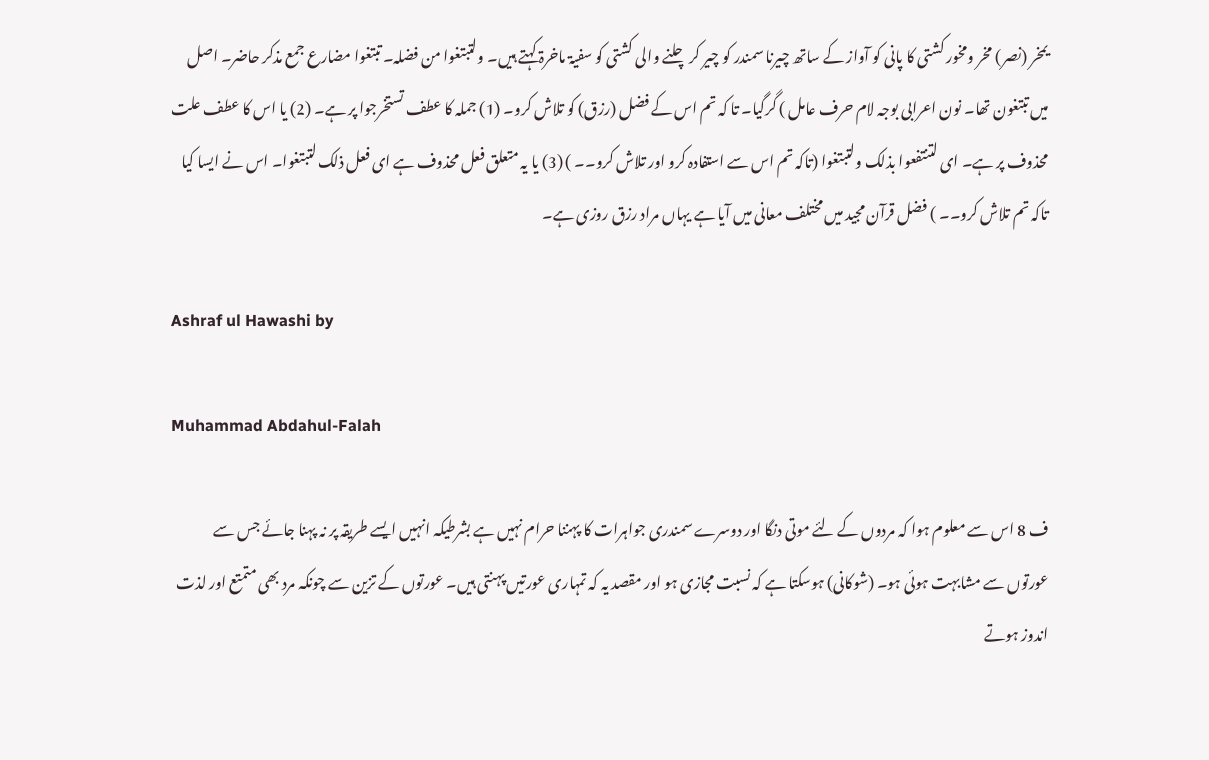یمخر (نصر) مخر ومخور کشتی کا پانی کو آواز کے ساتھ چیرنا سمندر کو چیر کر چلنے والی کشتی کو سفیۃ ماخرۃ کہتے ہیں۔ ولتبتغوا من فضلہ۔ تبتغوا مضارع جمع مذکر حاضر۔ اصل میں تبتغون تھا۔ نون اعرابی بوجہ لام حرف عامل ) گرگیا۔ تا کہ تم اس کے فضل (رزق) کو تلاش کرو۔ (1) جملہ کا عطف تستخرجوا پر ہے۔ (2) یا اس کا عطف علت محذوف پر ہے۔ ای لتنتفعوا بذلک ولتبتغوا (تاکہ تم اس سے استفادہ کرو اور تلاش کرو۔۔ ) (3) یا یہ متعلق فعل محذوف ہے ای فعل ذلک لتبتغوا۔ اس نے ایسا کیا تاکہ تم تلاش کرو۔۔ ) فضل قرآن مجید میں مختلف معانی میں آیا ہے یہاں مراد رزق روزی ہے۔

Ashraf ul Hawashi by

Muhammad Abdahul-Falah

ف 8 اس سے معلوم ہوا کہ مردوں کے لئے موتی دنگا اور دوسرے سمندری جواہرات کا پہننا حرام نہیں ہے بشرطیکہ انہیں ایسے طریقہ پر نہ پہنا جائے جس سے عورتوں سے مشابہت ہوئی ہو۔ (شوکانی) ہوسکتا ہے کہ نسبت مجازی ہو اور مقصد یہ کہ تمہاری عورتیں پہنتی ہیں۔ عورتوں کے تزین سے چونکہ مرد بھی متمتع اور لذت اندوز ہوتے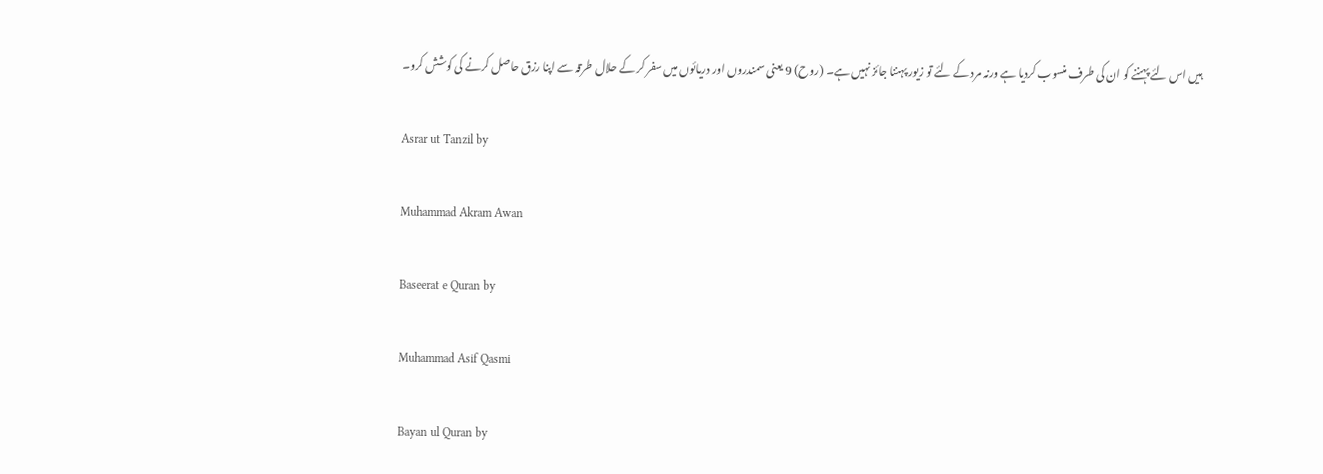ہیں اس لئے پہننے کو ان کی طرف منسوب کردیا ہے ورنہ مرد کے لئے تو زیور پہننا جائز نہیں ہے۔ (روح) 9 یعنی سمندروں اور دریائوں میں سفر کر کے حلال طرقہ سے اپنا رزق حاصل کرنے کی کوشش کرو۔

Asrar ut Tanzil by

Muhammad Akram Awan

Baseerat e Quran by

Muhammad Asif Qasmi

Bayan ul Quran by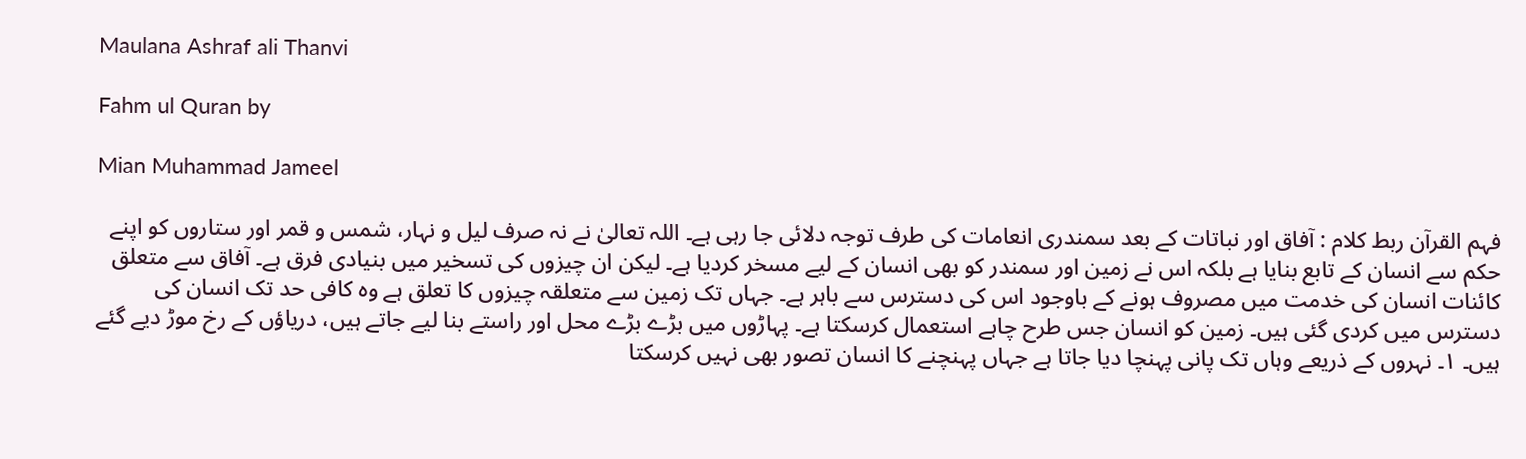Maulana Ashraf ali Thanvi

Fahm ul Quran by

Mian Muhammad Jameel

فہم القرآن ربط کلام : آفاق اور نباتات کے بعد سمندری انعامات کی طرف توجہ دلائی جا رہی ہے۔ اللہ تعالیٰ نے نہ صرف لیل و نہار، شمس و قمر اور ستاروں کو اپنے حکم سے انسان کے تابع بنایا ہے بلکہ اس نے زمین اور سمندر کو بھی انسان کے لیے مسخر کردیا ہے۔ لیکن ان چیزوں کی تسخیر میں بنیادی فرق ہے۔ آفاق سے متعلق کائنات انسان کی خدمت میں مصروف ہونے کے باوجود اس کی دسترس سے باہر ہے۔ جہاں تک زمین سے متعلقہ چیزوں کا تعلق ہے وہ کافی حد تک انسان کی دسترس میں کردی گئی ہیں۔ زمین کو انسان جس طرح چاہے استعمال کرسکتا ہے۔ پہاڑوں میں بڑے بڑے محل اور راستے بنا لیے جاتے ہیں، دریاؤں کے رخ موڑ دیے گئے ہیں۔ ١۔ نہروں کے ذریعے وہاں تک پانی پہنچا دیا جاتا ہے جہاں پہنچنے کا انسان تصور بھی نہیں کرسکتا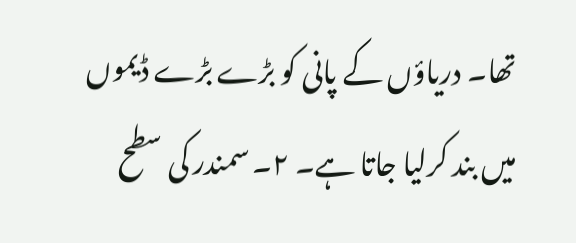تھا۔ دریاؤں کے پانی کو بڑے بڑے ڈیموں میں بند کرلیا جاتا ہے۔ ٢۔ سمندر کی سطح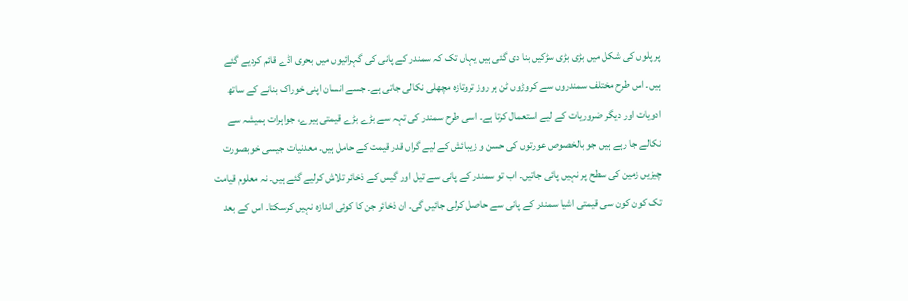پر پلوں کی شکل میں بڑی بڑی سڑکیں بنا دی گئی ہیں یہاں تک کہ سمندر کے پانی کی گہرائیوں میں بحری اڈے قائم کردیے گئے ہیں۔ اس طرح مختلف سمندروں سے کروڑوں ٹن ہر روز تروتازہ مچھلی نکالی جاتی ہے۔ جسے انسان اپنی خوراک بنانے کے ساتھ ادویات اور دیگر ضروریات کے لیے استعمال کرتا ہے۔ اسی طرح سمندر کی تہہ سے بڑے بڑے قیمتی ہیرے، جواہرات ہمیشہ سے نکالے جا رہے ہیں جو بالخصوص عورتوں کی حسن و زیبائش کے لیے گراں قدر قیمت کے حامل ہیں۔ معدنیات جیسی خوبصورت چیزیں زمین کی سطح پر نہیں پائی جاتیں۔ اب تو سمندر کے پانی سے تیل اور گیس کے ذخائر تلاش کرلیے گئے ہیں۔ نہ معلوم قیامت تک کون کون سی قیمتی اشیا سمندر کے پانی سے حاصل کرلی جائیں گی۔ ان ذخائر جن کا کوئی اندازہ نہیں کرسکتا۔ اس کے بعد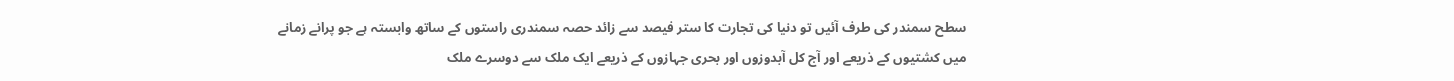سطح سمندر کی طرف آئیں تو دنیا کی تجارت کا ستر فیصد سے زائد حصہ سمندری راستوں کے ساتھ وابستہ ہے جو پرانے زمانے میں کشتیوں کے ذریعے اور آج کل آبدوزوں اور بحری جہازوں کے ذریعے ایک ملک سے دوسرے ملک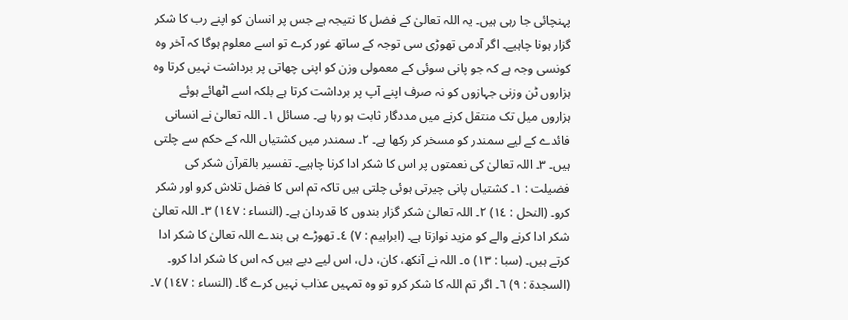پہنچائی جا رہی ہیں۔ یہ اللہ تعالیٰ کے فضل کا نتیجہ ہے جس پر انسان کو اپنے رب کا شکر گزار ہونا چاہیے۔ اگر آدمی تھوڑی سی توجہ کے ساتھ غور کرے تو اسے معلوم ہوگا کہ آخر وہ کونسی وجہ ہے کہ جو پانی سوئی کے معمولی وزن کو اپنی چھاتی پر برداشت نہیں کرتا وہ ہزاروں ٹن وزنی جہازوں کو نہ صرف اپنے آپ پر برداشت کرتا ہے بلکہ اسے اٹھائے ہوئے ہزاروں میل تک منتقل کرنے میں مددگار ثابت ہو رہا ہے۔ مسائل ١۔ اللہ تعالیٰ نے انسانی فائدے کے لیے سمندر کو مسخر کر رکھا ہے۔ ٢۔ سمندر میں کشتیاں اللہ کے حکم سے چلتی ہیں۔ ٣۔ اللہ تعالیٰ کی نعمتوں پر اس کا شکر ادا کرنا چاہیے۔ تفسیر بالقرآن شکر کی فضیلت : ١۔ کشتیاں پانی چیرتی ہوئی چلتی ہیں تاکہ تم اس کا فضل تلاش کرو اور شکر کرو۔ (النحل : ١٤) ٢۔ اللہ تعالیٰ شکر گزار بندوں کا قدردان ہے۔ (النساء : ١٤٧) ٣۔ اللہ تعالیٰ شکر ادا کرنے والے کو مزید نوازتا ہے۔ (ابراہیم : ٧) ٤۔ تھوڑے ہی بندے اللہ تعالیٰ کا شکر ادا کرتے ہیں۔ (سبا : ١٣) ٥۔ اللہ نے آنکھ، کان، دل، اس لیے دیے ہیں کہ اس کا شکر ادا کرو۔ (السجدۃ : ٩) ٦۔ اگر تم اللہ کا شکر کرو تو وہ تمہیں عذاب نہیں کرے گا۔ (النساء : ١٤٧) ٧۔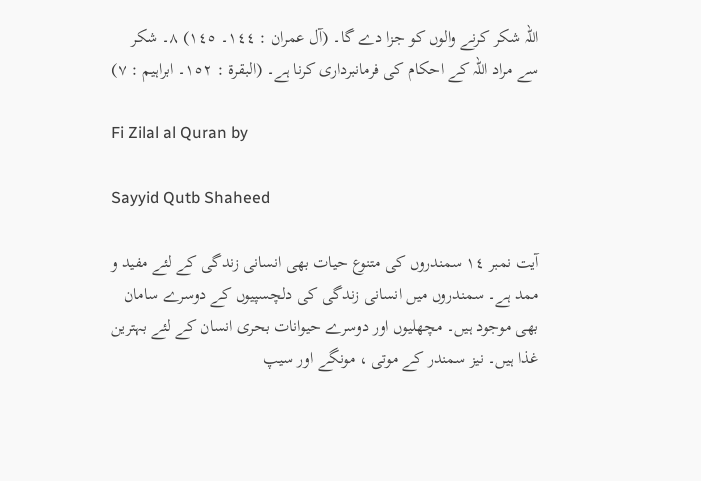اللہ شکر کرنے والوں کو جزا دے گا۔ (آل عمران : ١٤٤۔ ١٤٥) ٨۔ شکر سے مراد اللہ کے احکام کی فرمانبرداری کرنا ہے۔ (البقرۃ : ١٥٢۔ ابراہیم : ٧)

Fi Zilal al Quran by

Sayyid Qutb Shaheed

آیت نمبر ١٤ سمندروں کی متنوع حیات بھی انسانی زندگی کے لئے مفید و ممد ہے۔ سمندروں میں انسانی زندگی کی دلچسپیوں کے دوسرے سامان بھی موجود ہیں۔ مچھلیوں اور دوسرے حیوانات بحری انسان کے لئے بہترین غذا ہیں۔ نیز سمندر کے موتی ، مونگے اور سیپ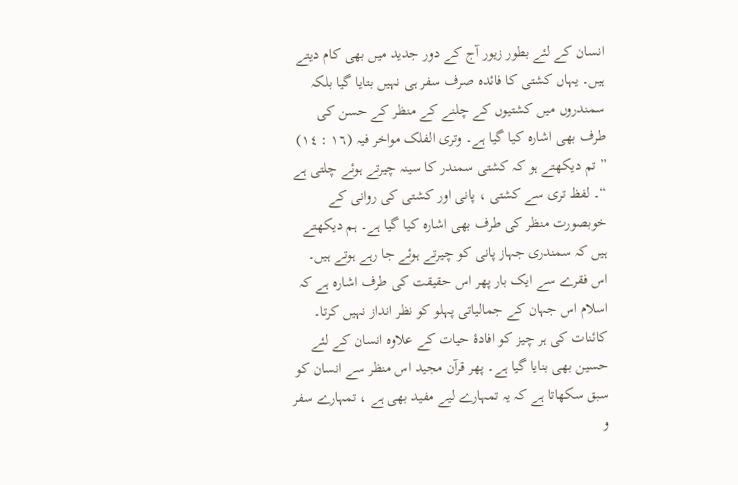انسان کے لئے بطور زیور آج کے دور جدید میں بھی کام دیتے ہیں۔ یہاں کشتی کا فائدہ صرف سفر ہی نہیں بتایا گیا بلکہ سمندروں میں کشتیوں کے چلنے کے منظر کے حسن کی طرف بھی اشارہ کیا گیا ہے۔ وتری الفلک مواخر فیہ (١٦ : ١٤) ” تم دیکھتے ہو کہ کشتی سمندر کا سینہ چیرتے ہوئے چلتی ہے “۔ لفظ تری سے کشتی ، پانی اور کشتی کی روانی کے خوبصورت منظر کی طرف بھی اشارہ کیا گیا ہے۔ ہم دیکھتے ہیں کہ سمندری جہاز پانی کو چیرتے ہوئے جا رہے ہوتے ہیں۔ اس فقرے سے ایک بار پھر اس حقیقت کی طرف اشارہ ہے کہ اسلام اس جہان کے جمالیاتی پہلو کو نظر انداز نہیں کرتا۔ کائنات کی ہر چیز کو افادۂ حیات کے علاوہ انسان کے لئے حسین بھی بنایا گیا ہے۔ پھر قرآن مجید اس منظر سے انسان کو سبق سکھاتا ہے کہ یہ تمہارے لیے مفید بھی ہے ، تمہارے سفر و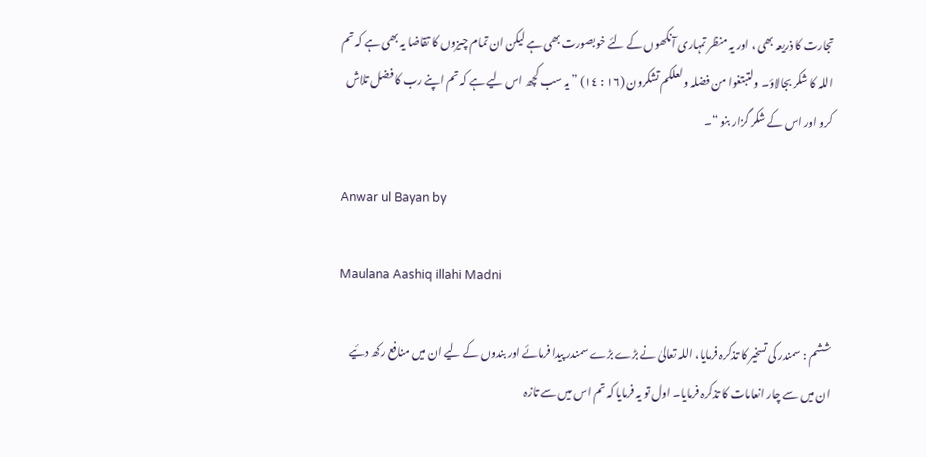تجارت کا ذریعہ بھی ، اور یہ منظر تمہاری آنکھوں کے لئے خوبصورت بھی ہے لیکن ان تمام چیزوں کا تقاضا یہ بھی ہے کہ تم اللہ کا شکر بجالاؤ۔ ولتبتغوا من فضلہ ولعلکم تشکرون (١٦ : ١٤) ” یہ سب کچھ اس لیے ہے کہ تم اپنے رب کا فضل تلاش کرو اور اس کے شکر گزار بنو “۔

Anwar ul Bayan by

Maulana Aashiq illahi Madni

ششم : سمندر کی تسخیر کا تذکرہ فرمایا، اللہ تعالیٰ نے بڑے بڑے سمندر پیدا فرمائے اور بندوں کے لیے ان میں منافع رکھ دئیے ان میں سے چار انعامات کا تذکرہ فرمایا۔ اول تو یہ فرمایا کہ تم اس میں سے تازہ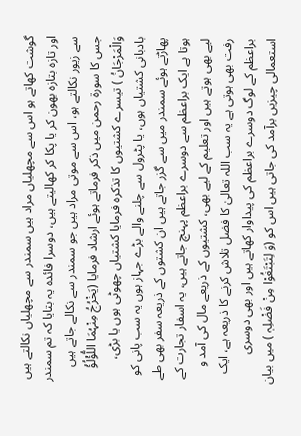گوشت کھاتے ہو اس سے مچھلیاں مراد ہیں سمندر سے مچھلیاں نکالتے ہیں اور تازہ بتازہ بھون کر یا پکا کر کھالیتے ہیں، دوسرا فائدہ یہ بتایا کہ تم سمندر سے زیور نکالتے ہو، اس سے موتی مراد ہیں جو سمندر سے نکالے جاتے ہیں جس کا سورة رحمن میں ذکر فرماتے ہوئے ارشاد فرمایا (یَخْرُجُ مِنْہُمَا اللُّؤْلُؤُ وَالْمَرْجَانُ ) تیسرے کشتیوں کا تذکرہ فرمایا کشتیاں چھوٹی ہوں یا بڑی، بادبانی کشتیاں ہوں، یا پٹرول سے چلنے والے بڑے جہاز ہوں یہ سب پانی کو پھاڑتے ہوئے سمندر میں سے گزر جاتے ہیں ان کشتوں کے ذریعہ سفر بھی طے ہوتا ہے ایک براعظم سے دوسرے براعظم پہنچ جاتے ہیں، یہ اسفار تجارت کے لیے بھی ہوتے ہیں اور تعلیم کے لیے بھی، کشتیوں کے ذریعے مال کی آمد و رفت بھی ہوتی ہے یہ سب اللہ تعالیٰ کا فضل تلاش کرنے کا ذریعہ ہے، ایک براعظم کے لوگ دوسرے براعظم کی پیداوار کھاتے ہیں اور بھی دوسری استعمالی چیزیں برآمد کی جاتی ہیں اس کو (وَ لِتَبْتَغُوْا مِنْ فَضْلِہٖ ) میں بیان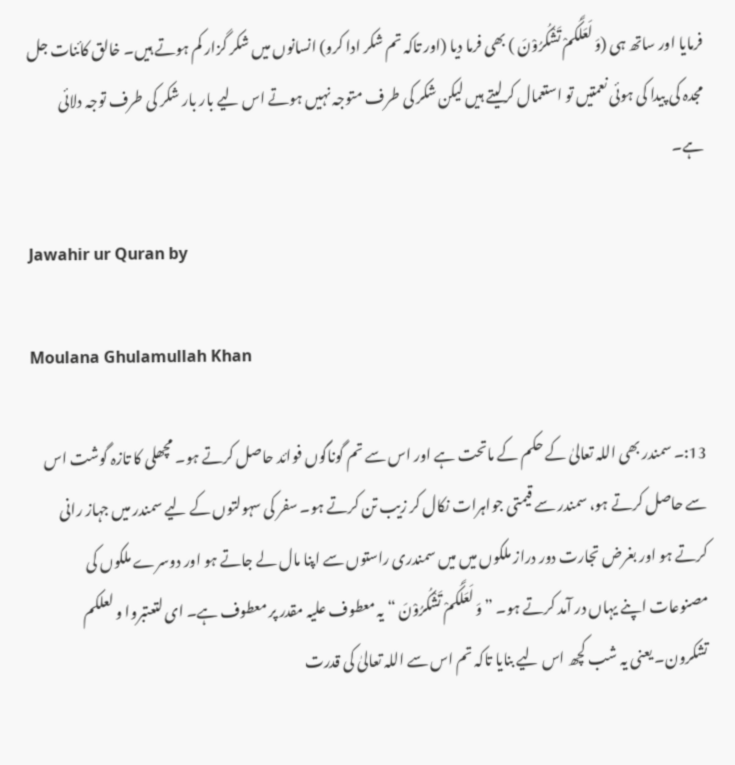فرمایا اور ساتھ ہی (وَ لَعَلَّکُمْ تَشْکُرُوْنَ ) بھی فرما دیا (اور تاکہ تم شکر ادا کرو) انسانوں میں شکر گزار کم ہوتے ہیں۔ خالق کائنات جل مجدہ کی پیدا کی ہوئی نعمتیں تو استعمال کرلیتے ہیں لیکن شکر کی طرف متوجہ نہیں ہوتے اس لیے بار بار شکر کی طرف توجہ دلائی ہے۔

Jawahir ur Quran by

Moulana Ghulamullah Khan

13:۔ سمندر بھی اللہ تعالیٰ کے حکم کے ماتحت ہے اور اس سے تم گوناگوں فوائد حاصل کرتے ہو۔ مچھلی کا تازہ گوشت اس سے حاصل کرتے ہو، سمندر سے قیمتی جواہرات نکال کر زیب تن کرتے ہو۔ سفر کی سہولتوں کے لیے سمندر میں جہاز رانی کرتے ہو اور بغرض تجارت دور دراز ملکوں میں میں سمندری راستوں سے اپنا مال لے جاتے ہو اور دوسرے ملکوں کی مصنوعات اپنے یہاں در آمد کرتے ہو۔ ” وَ لَعَلَّکُمْ تَشْکُرُوْنَ “ یہ معطوف علیہ مقدر پر معطوف ہے۔ ای لتعتبروا و لعلکم تشکرون۔ یعنی یہ شب کچھ اس لیے بنایا تاکہ تم اس سے اللہ تعالیٰ کی قدرت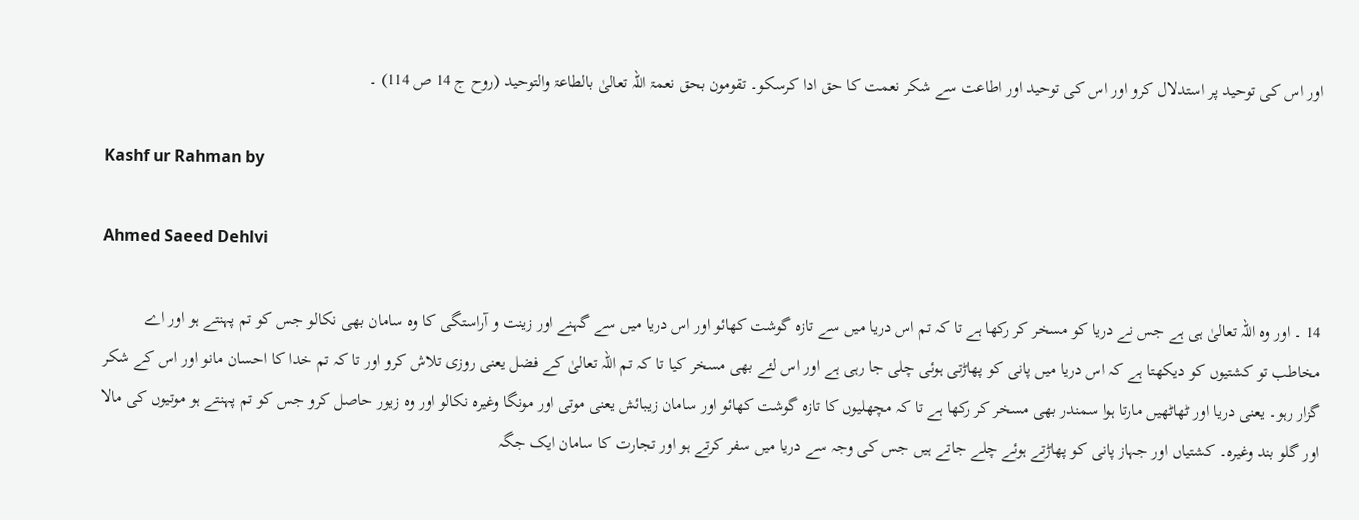اور اس کی توحید پر استدلال کرو اور اس کی توحید اور اطاعت سے شکر نعمت کا حق ادا کرسکو۔ تقومون بحق نعمۃ اللہ تعالیٰ بالطاعۃ والتوحید (روح ج 14 ص 114) ۔

Kashf ur Rahman by

Ahmed Saeed Dehlvi

14 ۔ اور وہ اللہ تعالیٰ ہی ہے جس نے دریا کو مسخر کر رکھا ہے تا کہ تم اس دریا میں سے تازہ گوشت کھائو اور اس دریا میں سے گہنے اور زینت و آراستگی کا وہ سامان بھی نکالو جس کو تم پہنتے ہو اور اے مخاطب تو کشتیوں کو دیکھتا ہے کہ اس دریا میں پانی کو پھاڑتی ہوئی چلی جا رہی ہے اور اس لئے بھی مسخر کیا تا کہ تم اللہ تعالیٰ کے فضل یعنی روزی تلاش کرو اور تا کہ تم خدا کا احسان مانو اور اس کے شکر گزار رہو۔ یعنی دریا اور ٹھاٹھیں مارتا ہوا سمندر بھی مسخر کر رکھا ہے تا کہ مچھلیوں کا تازہ گوشت کھائو اور سامان زیبائش یعنی موتی اور مونگا وغیرہ نکالو اور وہ زیور حاصل کرو جس کو تم پہنتے ہو موتیوں کی مالا اور گلو بند وغیرہ۔ کشتیاں اور جہاز پانی کو پھاڑتے ہوئے چلے جاتے ہیں جس کی وجہ سے دریا میں سفر کرتے ہو اور تجارت کا سامان ایک جگہ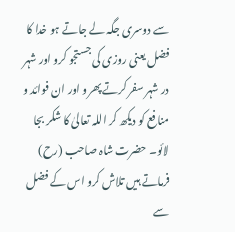سے دوسری جگہ لے جاتے ہو خدا کا فضل یعنی روزی کی جستجو کرو اور شہر در شہر سفر کرتے پھرو اور ان فوائد و منافع کو دیکھ کر اللہ تعالیٰ کا شکر بجا لائو۔ حضرت شاہ صاحب (رح) فرماتے ہیں تلاش کرو اس کے فضل سے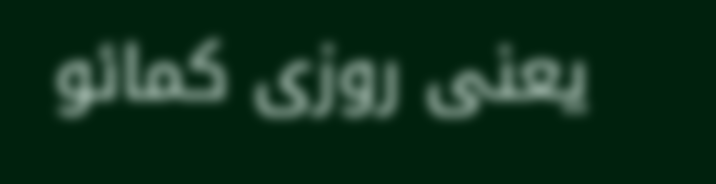یعنی روزی کمائو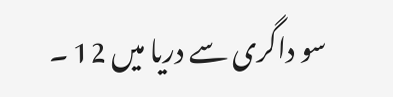سو داگری سے دریا میں 12 ۔